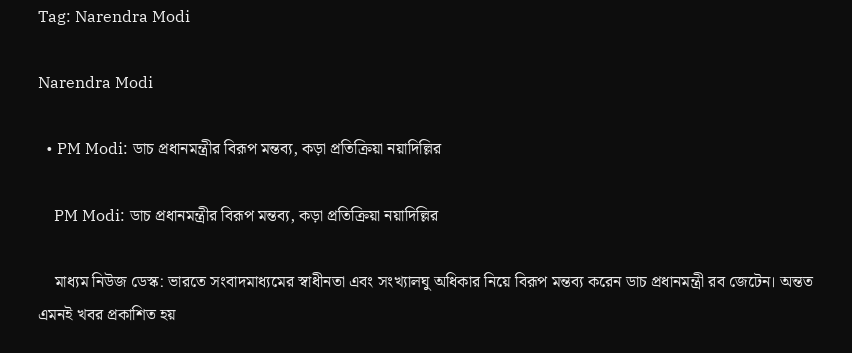Tag: Narendra Modi

Narendra Modi

  • PM Modi: ডাচ প্রধানমন্ত্রীর বিরূপ মন্তব্য, কড়া প্রতিক্রিয়া নয়াদিল্লির

    PM Modi: ডাচ প্রধানমন্ত্রীর বিরূপ মন্তব্য, কড়া প্রতিক্রিয়া নয়াদিল্লির

    মাধ্যম নিউজ ডেস্ক: ভারতে সংবাদমাধ্যমের স্বাধীনতা এবং সংখ্যালঘু অধিকার নিয়ে বিরূপ মন্তব্য করেন ডাচ প্রধানমন্ত্রী রব জেটেন। অন্তত এমনই খবর প্রকাশিত হয়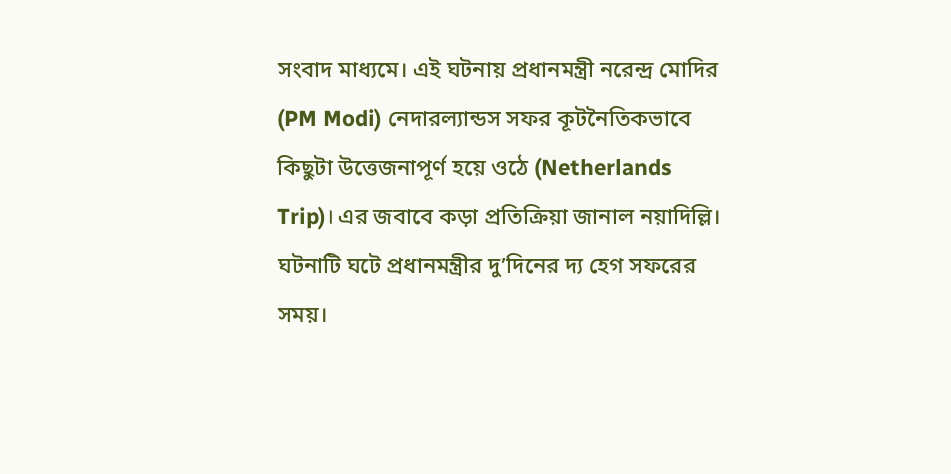সংবাদ মাধ্যমে। এই ঘটনায় প্রধানমন্ত্রী নরেন্দ্র মোদির (PM Modi) নেদারল্যান্ডস সফর কূটনৈতিকভাবে কিছুটা উত্তেজনাপূর্ণ হয়ে ওঠে (Netherlands Trip)। এর জবাবে কড়া প্রতিক্রিয়া জানাল নয়াদিল্লি। ঘটনাটি ঘটে প্রধানমন্ত্রীর দু’দিনের দ্য হেগ সফরের সময়।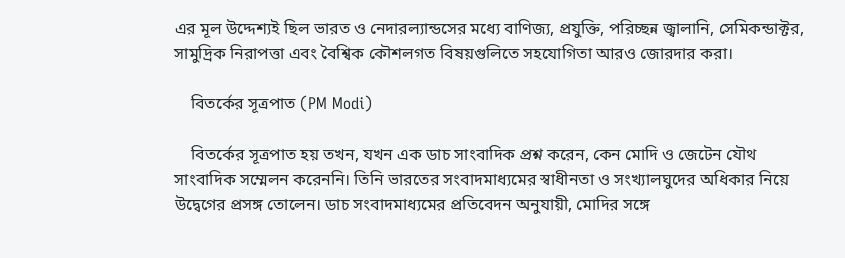এর মূল উদ্দেশ্যই ছিল ভারত ও নেদারল্যান্ডসের মধ্যে বাণিজ্য, প্রযুক্তি, পরিচ্ছন্ন জ্বালানি, সেমিকন্ডাক্টর, সামুদ্রিক নিরাপত্তা এবং বৈশ্বিক কৌশলগত বিষয়গুলিতে সহযোগিতা আরও জোরদার করা।

    বিতর্কের সূত্রপাত (PM Modi)

    বিতর্কের সূত্রপাত হয় তখন, যখন এক ডাচ সাংবাদিক প্রশ্ন করেন, কেন মোদি ও জেটেন যৌথ সাংবাদিক সম্মেলন করেননি। তিনি ভারতের সংবাদমাধ্যমের স্বাধীনতা ও সংখ্যালঘুদের অধিকার নিয়ে উদ্বেগের প্রসঙ্গ তোলেন। ডাচ সংবাদমাধ্যমের প্রতিবেদন অনুযায়ী, মোদির সঙ্গে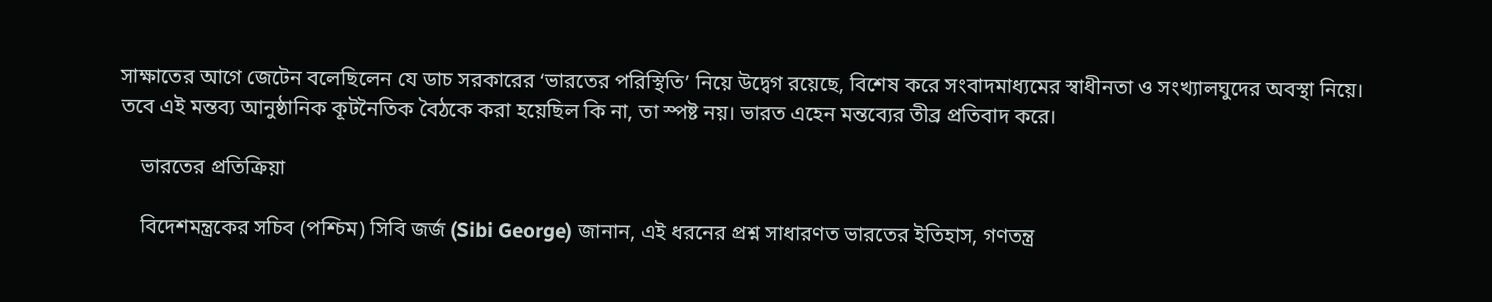সাক্ষাতের আগে জেটেন বলেছিলেন যে ডাচ সরকারের ‘ভারতের পরিস্থিতি’ নিয়ে উদ্বেগ রয়েছে, বিশেষ করে সংবাদমাধ্যমের স্বাধীনতা ও সংখ্যালঘুদের অবস্থা নিয়ে। তবে এই মন্তব্য আনুষ্ঠানিক কূটনৈতিক বৈঠকে করা হয়েছিল কি না, তা স্পষ্ট নয়। ভারত এহেন মন্তব্যের তীব্র প্রতিবাদ করে।

    ভারতের প্রতিক্রিয়া

    বিদেশমন্ত্রকের সচিব (পশ্চিম) সিবি জর্জ (Sibi George) জানান, এই ধরনের প্রশ্ন সাধারণত ভারতের ইতিহাস, গণতন্ত্র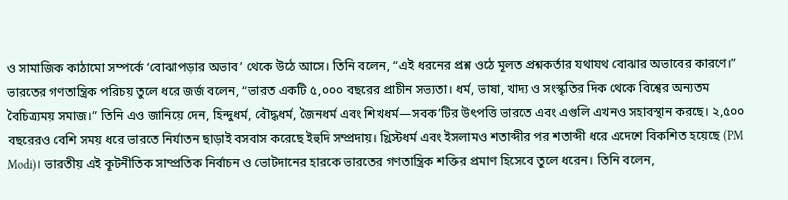ও সামাজিক কাঠামো সম্পর্কে ‘বোঝাপড়ার অভাব’ থেকে উঠে আসে। তিনি বলেন, “এই ধরনের প্রশ্ন ওঠে মূলত প্রশ্নকর্তার যথাযথ বোঝার অভাবের কারণে।” ভারতের গণতান্ত্রিক পরিচয় তুলে ধরে জর্জ বলেন, “ভারত একটি ৫,০০০ বছরের প্রাচীন সভ্যতা। ধর্ম, ভাষা, খাদ্য ও সংস্কৃতির দিক থেকে বিশ্বের অন্যতম বৈচিত্র্যময় সমাজ।” তিনি এও জানিয়ে দেন, হিন্দুধর্ম, বৌদ্ধধর্ম, জৈনধর্ম এবং শিখধর্ম—সবক’টির উৎপত্তি ভারতে এবং এগুলি এখনও সহাবস্থান করছে। ২,৫০০ বছরেরও বেশি সময় ধরে ভারতে নির্যাতন ছাড়াই বসবাস করেছে ইহুদি সম্প্রদায়। খ্রিস্টধর্ম এবং ইসলামও শতাব্দীর পর শতাব্দী ধরে এদেশে বিকশিত হয়েছে (PM Modi)। ভারতীয় এই কূটনীতিক সাম্প্রতিক নির্বাচন ও ভোটদানের হারকে ভারতের গণতান্ত্রিক শক্তির প্রমাণ হিসেবে তুলে ধরেন। তিনি বলেন,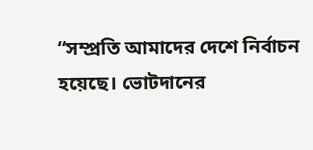“সম্প্রতি আমাদের দেশে নির্বাচন হয়েছে। ভোটদানের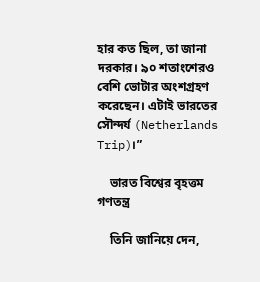হার কত ছিল, তা জানা দরকার। ৯০ শতাংশেরও বেশি ভোটার অংশগ্রহণ করেছেন। এটাই ভারতের সৌন্দর্য (Netherlands Trip)।”

    ভারত বিশ্বের বৃহত্তম গণতন্ত্র

    তিনি জানিয়ে দেন,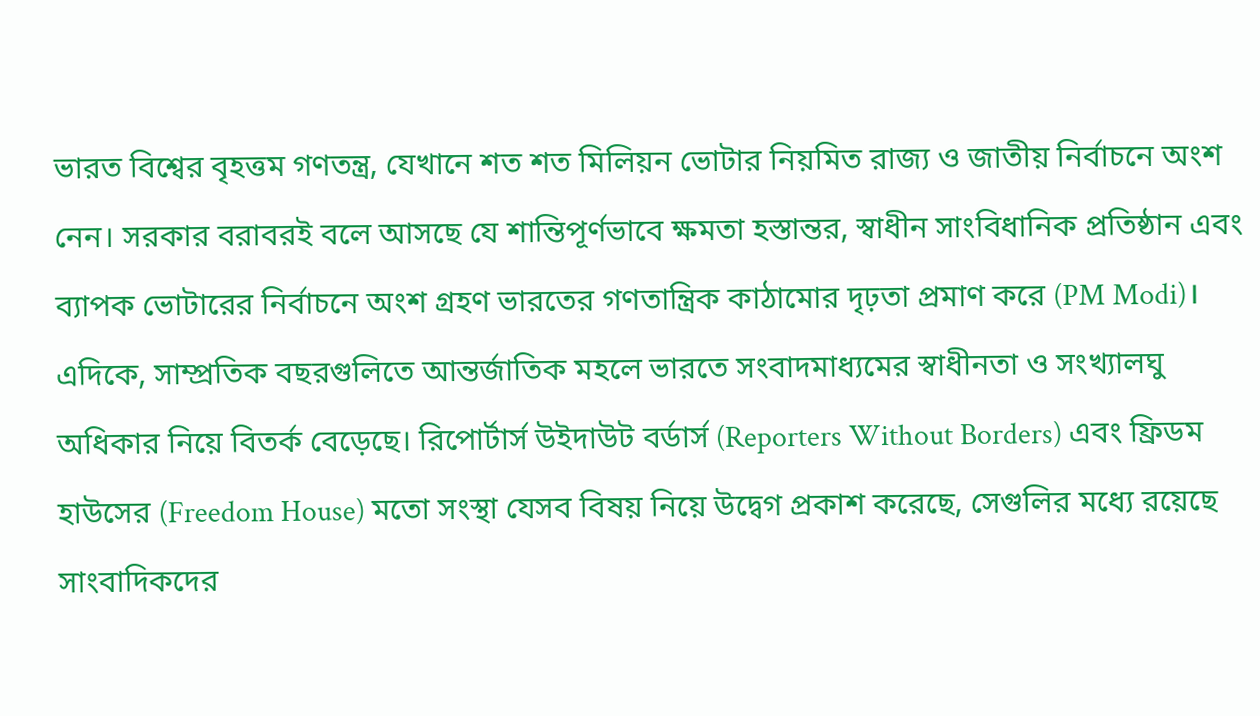ভারত বিশ্বের বৃহত্তম গণতন্ত্র, যেখানে শত শত মিলিয়ন ভোটার নিয়মিত রাজ্য ও জাতীয় নির্বাচনে অংশ নেন। সরকার বরাবরই বলে আসছে যে শান্তিপূর্ণভাবে ক্ষমতা হস্তান্তর, স্বাধীন সাংবিধানিক প্রতিষ্ঠান এবং ব্যাপক ভোটারের নির্বাচনে অংশ গ্রহণ ভারতের গণতান্ত্রিক কাঠামোর দৃঢ়তা প্রমাণ করে (PM Modi)। এদিকে, সাম্প্রতিক বছরগুলিতে আন্তর্জাতিক মহলে ভারতে সংবাদমাধ্যমের স্বাধীনতা ও সংখ্যালঘু অধিকার নিয়ে বিতর্ক বেড়েছে। রিপোর্টার্স উইদাউট বর্ডার্স (Reporters Without Borders) এবং ফ্রিডম হাউসের (Freedom House) মতো সংস্থা যেসব বিষয় নিয়ে উদ্বেগ প্রকাশ করেছে, সেগুলির মধ্যে রয়েছে সাংবাদিকদের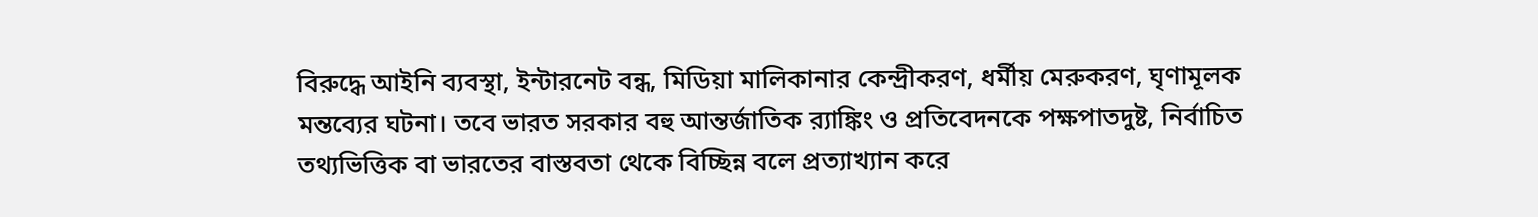বিরুদ্ধে আইনি ব্যবস্থা, ইন্টারনেট বন্ধ, মিডিয়া মালিকানার কেন্দ্রীকরণ, ধর্মীয় মেরুকরণ, ঘৃণামূলক মন্তব্যের ঘটনা। তবে ভারত সরকার বহু আন্তর্জাতিক র‍্যাঙ্কিং ও প্রতিবেদনকে পক্ষপাতদুষ্ট, নির্বাচিত তথ্যভিত্তিক বা ভারতের বাস্তবতা থেকে বিচ্ছিন্ন বলে প্রত্যাখ্যান করে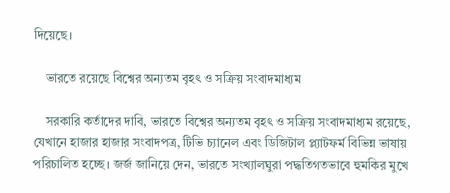দিয়েছে।

    ভারতে রয়েছে বিশ্বের অন্যতম বৃহৎ ও সক্রিয় সংবাদমাধ্যম

    সরকারি কর্তাদের দাবি, ভারতে বিশ্বের অন্যতম বৃহৎ ও সক্রিয় সংবাদমাধ্যম রয়েছে, যেখানে হাজার হাজার সংবাদপত্র, টিভি চ্যানেল এবং ডিজিটাল প্ল্যাটফর্ম বিভিন্ন ভাষায় পরিচালিত হচ্ছে। জর্জ জানিয়ে দেন, ভারতে সংখ্যালঘুরা পদ্ধতিগতভাবে হুমকির মুখে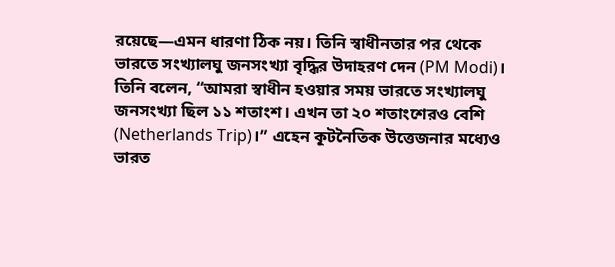রয়েছে—এমন ধারণা ঠিক নয়। তিনি স্বাধীনতার পর থেকে ভারতে সংখ্যালঘু জনসংখ্যা বৃদ্ধির উদাহরণ দেন (PM Modi)। তিনি বলেন, “আমরা স্বাধীন হওয়ার সময় ভারতে সংখ্যালঘু জনসংখ্যা ছিল ১১ শতাংশ। এখন তা ২০ শতাংশেরও বেশি (Netherlands Trip)।” এহেন কূটনৈতিক উত্তেজনার মধ্যেও ভারত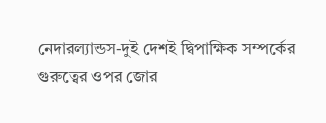নেদারল্যান্ডস-দুই দেশই দ্বিপাক্ষিক সম্পর্কের গুরুত্বের ওপর জোর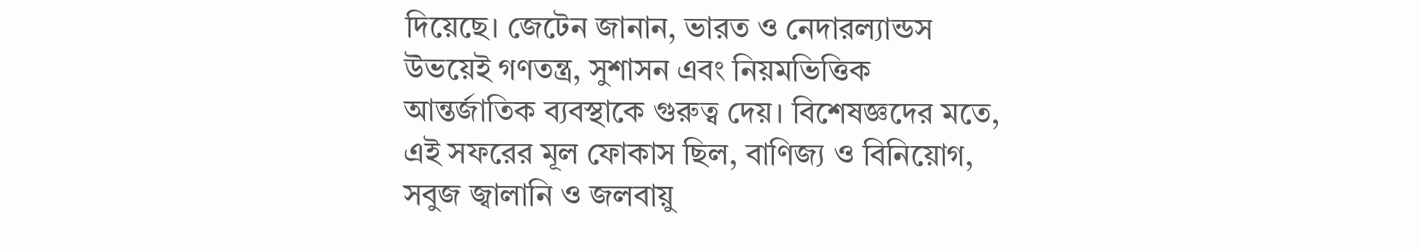দিয়েছে। জেটেন জানান, ভারত ও নেদারল্যান্ডস উভয়েই গণতন্ত্র, সুশাসন এবং নিয়মভিত্তিক আন্তর্জাতিক ব্যবস্থাকে গুরুত্ব দেয়। বিশেষজ্ঞদের মতে, এই সফরের মূল ফোকাস ছিল, বাণিজ্য ও বিনিয়োগ, সবুজ জ্বালানি ও জলবায়ু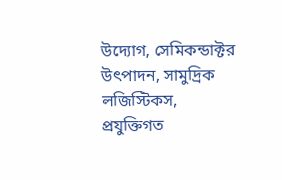উদ্যোগ, সেমিকন্ডাক্টর উৎপাদন, সামুদ্রিক লজিস্টিকস, প্রযুক্তিগত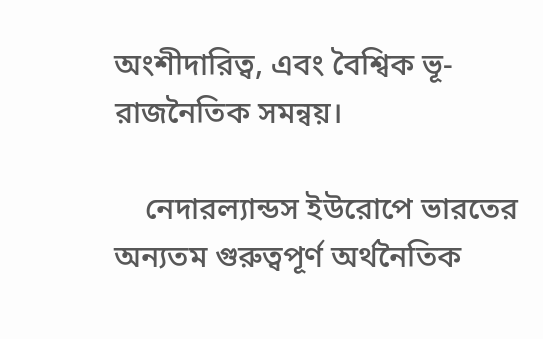অংশীদারিত্ব, এবং বৈশ্বিক ভূ-রাজনৈতিক সমন্বয়।

    নেদারল্যান্ডস ইউরোপে ভারতের অন্যতম গুরুত্বপূর্ণ অর্থনৈতিক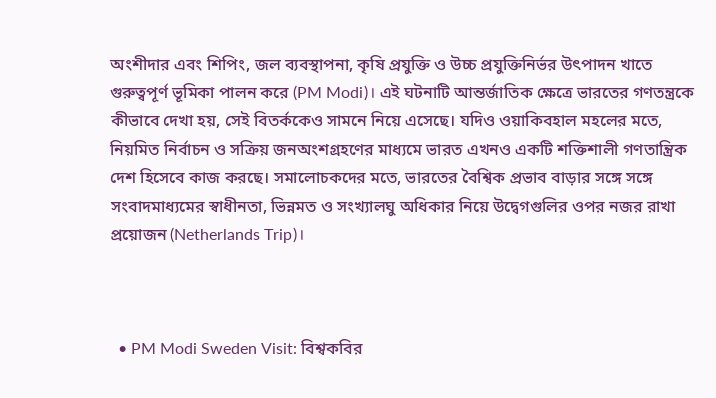অংশীদার এবং শিপিং, জল ব্যবস্থাপনা, কৃষি প্রযুক্তি ও উচ্চ প্রযুক্তিনির্ভর উৎপাদন খাতে গুরুত্বপূর্ণ ভূমিকা পালন করে (PM Modi)। এই ঘটনাটি আন্তর্জাতিক ক্ষেত্রে ভারতের গণতন্ত্রকে কীভাবে দেখা হয়, সেই বিতর্ককেও সামনে নিয়ে এসেছে। যদিও ওয়াকিবহাল মহলের মতে, নিয়মিত নির্বাচন ও সক্রিয় জনঅংশগ্রহণের মাধ্যমে ভারত এখনও একটি শক্তিশালী গণতান্ত্রিক দেশ হিসেবে কাজ করছে। সমালোচকদের মতে, ভারতের বৈশ্বিক প্রভাব বাড়ার সঙ্গে সঙ্গে সংবাদমাধ্যমের স্বাধীনতা, ভিন্নমত ও সংখ্যালঘু অধিকার নিয়ে উদ্বেগগুলির ওপর নজর রাখা প্রয়োজন (Netherlands Trip)।



  • PM Modi Sweden Visit: বিশ্বকবির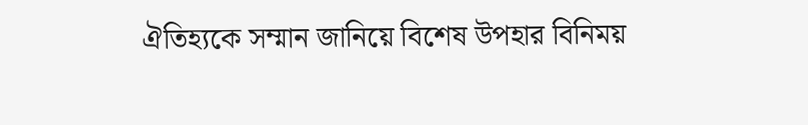ঐতিহ্যকে সম্মান জানিয়ে বিশেষ উপহার বিনিময়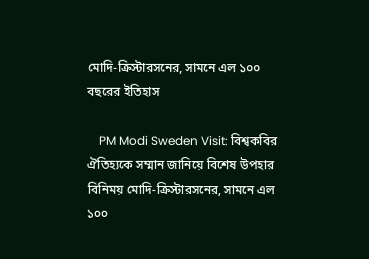মোদি-ক্রিস্টারসনের, সামনে এল ১০০ বছরের ইতিহাস

    PM Modi Sweden Visit: বিশ্বকবির ঐতিহ্যকে সম্মান জানিয়ে বিশেষ উপহার বিনিময় মোদি-ক্রিস্টারসনের, সামনে এল ১০০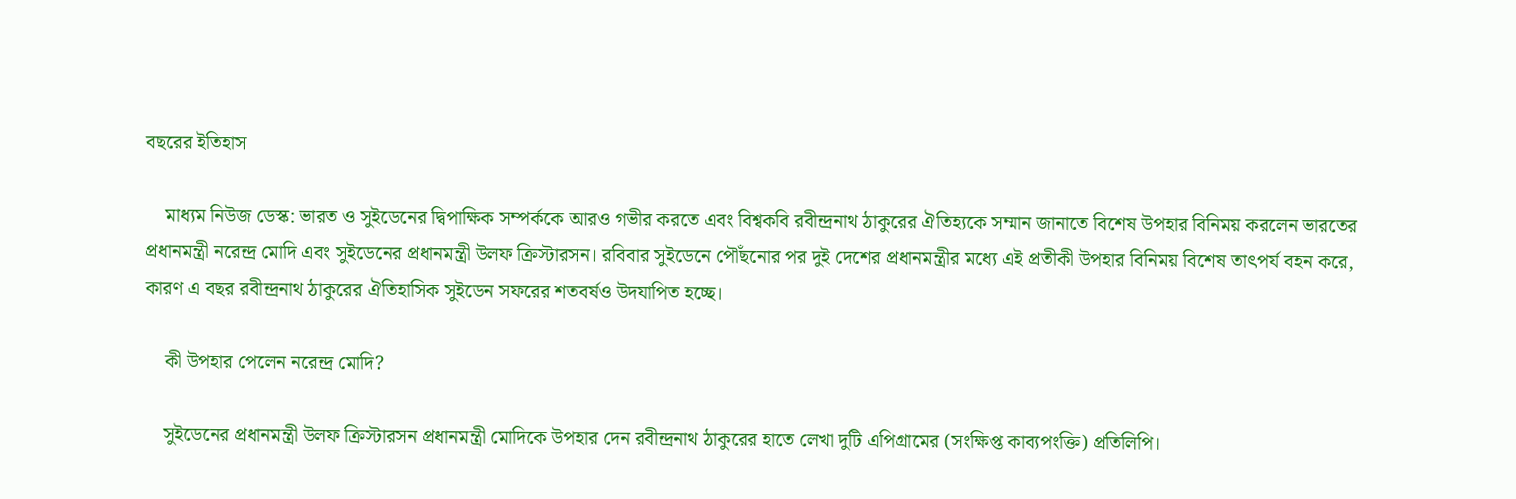বছরের ইতিহাস

    মাধ্যম নিউজ ডেস্ক: ভারত ও সুইডেনের দ্বিপাক্ষিক সম্পর্ককে আরও গভীর করতে এবং বিশ্বকবি রবীন্দ্রনাথ ঠাকুরের ঐতিহ্যকে সম্মান জানাতে বিশেষ উপহার বিনিময় করলেন ভারতের প্রধানমন্ত্রী নরেন্দ্র মোদি এবং সুইডেনের প্রধানমন্ত্রী উলফ ক্রিস্টারসন। রবিবার সুইডেনে পৌঁছনোর পর দুই দেশের প্রধানমন্ত্রীর মধ্যে এই প্রতীকী উপহার বিনিময় বিশেষ তাৎপর্য বহন করে, কারণ এ বছর রবীন্দ্রনাথ ঠাকুরের ঐতিহাসিক সুইডেন সফরের শতবর্ষও উদযাপিত হচ্ছে।

    কী উপহার পেলেন নরেন্দ্র মোদি?

    সুইডেনের প্রধানমন্ত্রী উলফ ক্রিস্টারসন প্রধানমন্ত্রী মোদিকে উপহার দেন রবীন্দ্রনাথ ঠাকুরের হাতে লেখা দুটি এপিগ্রামের (সংক্ষিপ্ত কাব্যপংক্তি) প্রতিলিপি।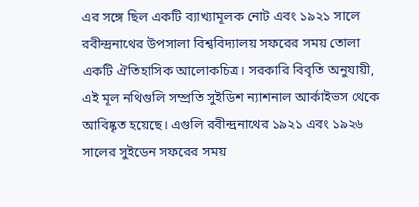এর সঙ্গে ছিল একটি ব্যাখ্যামূলক নোট এবং ১৯২১ সালে রবীন্দ্রনাথের উপসালা বিশ্ববিদ্যালয় সফরের সময় তোলা একটি ঐতিহাসিক আলোকচিত্র। সরকারি বিবৃতি অনুযায়ী, এই মূল নথিগুলি সম্প্রতি সুইডিশ ন্যাশনাল আর্কাইভস থেকে আবিষ্কৃত হয়েছে। এগুলি রবীন্দ্রনাথের ১৯২১ এবং ১৯২৬ সালের সুইডেন সফরের সময়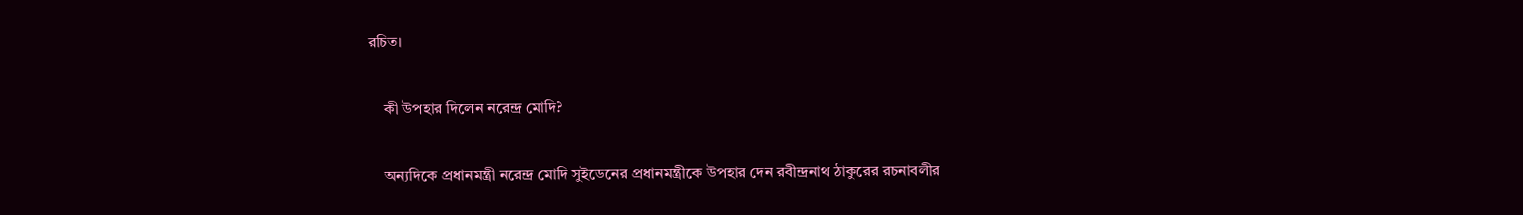রচিত।

    কী উপহার দিলেন নরেন্দ্র মোদি?

    অন্যদিকে প্রধানমন্ত্রী নরেন্দ্র মোদি সুইডেনের প্রধানমন্ত্রীকে উপহার দেন রবীন্দ্রনাথ ঠাকুরের রচনাবলীর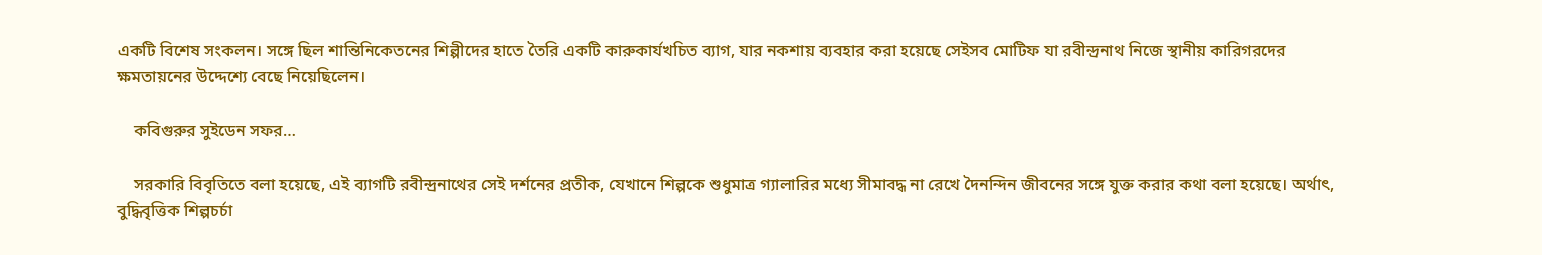একটি বিশেষ সংকলন। সঙ্গে ছিল শান্তিনিকেতনের শিল্পীদের হাতে তৈরি একটি কারুকার্যখচিত ব্যাগ, যার নকশায় ব্যবহার করা হয়েছে সেইসব মোটিফ যা রবীন্দ্রনাথ নিজে স্থানীয় কারিগরদের ক্ষমতায়নের উদ্দেশ্যে বেছে নিয়েছিলেন।

    কবিগুরুর সুইডেন সফর…

    সরকারি বিবৃতিতে বলা হয়েছে, এই ব্যাগটি রবীন্দ্রনাথের সেই দর্শনের প্রতীক, যেখানে শিল্পকে শুধুমাত্র গ্যালারির মধ্যে সীমাবদ্ধ না রেখে দৈনন্দিন জীবনের সঙ্গে যুক্ত করার কথা বলা হয়েছে। অর্থাৎ, বুদ্ধিবৃত্তিক শিল্পচর্চা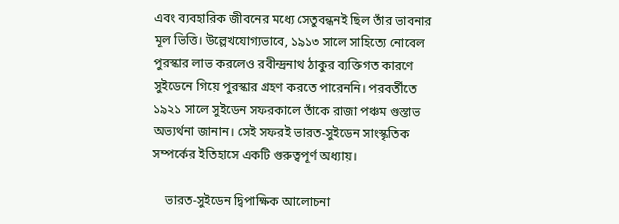এবং ব্যবহারিক জীবনের মধ্যে সেতুবন্ধনই ছিল তাঁর ভাবনার মূল ভিত্তি। উল্লেখযোগ্যভাবে, ১৯১৩ সালে সাহিত্যে নোবেল পুরস্কার লাভ করলেও রবীন্দ্রনাথ ঠাকুর ব্যক্তিগত কারণে সুইডেনে গিয়ে পুরস্কার গ্রহণ করতে পারেননি। পরবর্তীতে ১৯২১ সালে সুইডেন সফরকালে তাঁকে রাজা পঞ্চম গুস্তাভ অভ্যর্থনা জানান। সেই সফরই ভারত-সুইডেন সাংস্কৃতিক সম্পর্কের ইতিহাসে একটি গুরুত্বপূর্ণ অধ্যায়।

    ভারত-সুইডেন দ্বিপাক্ষিক আলোচনা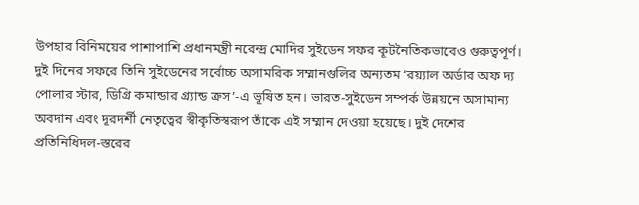উপহার বিনিময়ের পাশাপাশি প্রধানমন্ত্রী নরেন্দ্র মোদির সুইডেন সফর কূটনৈতিকভাবেও গুরুত্বপূর্ণ। দুই দিনের সফরে তিনি সুইডেনের সর্বোচ্চ অসামরিক সম্মানগুলির অন্যতম ‘রয়্যাল অর্ডার অফ দ্য পোলার স্টার, ডিগ্রি কমান্ডার গ্র্যান্ড ক্রস’-এ ভূষিত হন। ভারত-সুইডেন সম্পর্ক উন্নয়নে অসামান্য অবদান এবং দূরদর্শী নেতৃত্বের স্বীকৃতিস্বরূপ তাঁকে এই সম্মান দেওয়া হয়েছে। দুই দেশের প্রতিনিধিদল-স্তরের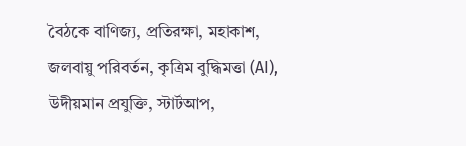বৈঠকে বাণিজ্য, প্রতিরক্ষা, মহাকাশ, জলবায়ু পরিবর্তন, কৃত্রিম বুদ্ধিমত্তা (AI), উদীয়মান প্রযুক্তি, স্টার্টআপ,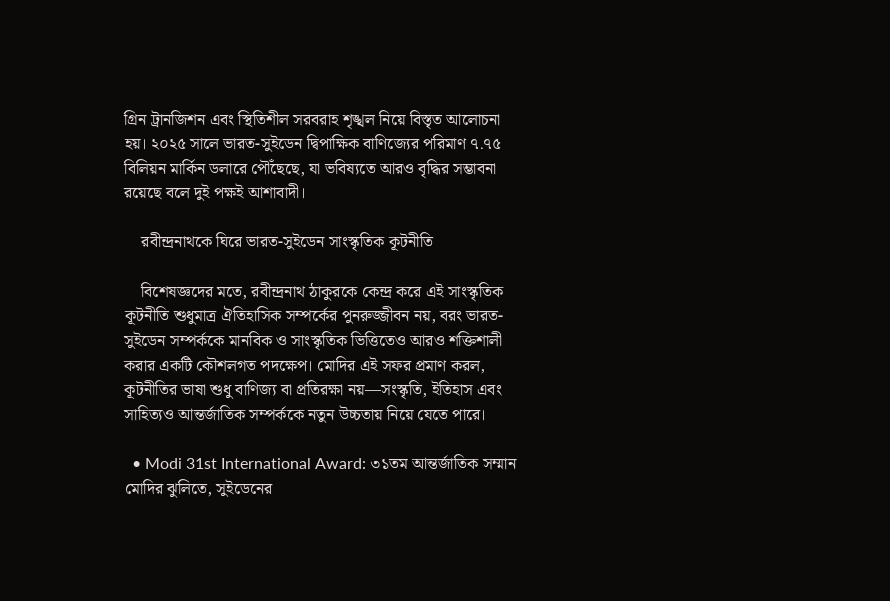গ্রিন ট্রানজিশন এবং স্থিতিশীল সরবরাহ শৃঙ্খল নিয়ে বিস্তৃত আলোচনা হয়। ২০২৫ সালে ভারত-সুইডেন দ্বিপাক্ষিক বাণিজ্যের পরিমাণ ৭.৭৫ বিলিয়ন মার্কিন ডলারে পৌঁছেছে, যা ভবিষ্যতে আরও বৃদ্ধির সম্ভাবনা রয়েছে বলে দুই পক্ষই আশাবাদী।

    রবীন্দ্রনাথকে ঘিরে ভারত-সুইডেন সাংস্কৃতিক কূটনীতি

    বিশেষজ্ঞদের মতে, রবীন্দ্রনাথ ঠাকুরকে কেন্দ্র করে এই সাংস্কৃতিক কূটনীতি শুধুমাত্র ঐতিহাসিক সম্পর্কের পুনরুজ্জীবন নয়, বরং ভারত-সুইডেন সম্পর্ককে মানবিক ও সাংস্কৃতিক ভিত্তিতেও আরও শক্তিশালী করার একটি কৌশলগত পদক্ষেপ। মোদির এই সফর প্রমাণ করল, কূটনীতির ভাষা শুধু বাণিজ্য বা প্রতিরক্ষা নয়—সংস্কৃতি, ইতিহাস এবং সাহিত্যও আন্তর্জাতিক সম্পর্ককে নতুন উচ্চতায় নিয়ে যেতে পারে।

  • Modi 31st International Award: ৩১তম আন্তর্জাতিক সম্মান মোদির ঝুলিতে, সুইডেনের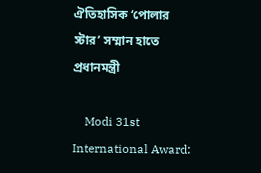ঐতিহাসিক ‘পোলার স্টার’ সম্মান হাতে প্রধানমন্ত্রী

    Modi 31st International Award: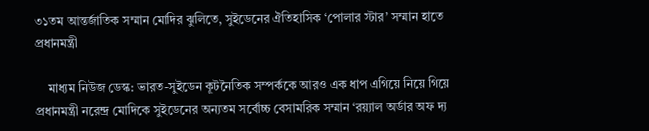৩১তম আন্তর্জাতিক সম্মান মোদির ঝুলিতে, সুইডেনের ঐতিহাসিক ‘পোলার স্টার’ সম্মান হাতে প্রধানমন্ত্রী

    মাধ্যম নিউজ ডেস্ক: ভারত-সুইডেন কূটনৈতিক সম্পর্ককে আরও এক ধাপ এগিয়ে নিয়ে গিয়ে প্রধানমন্ত্রী নরেন্দ্র মোদিকে সুইডেনের অন্যতম সর্বোচ্চ বেসামরিক সম্মান ‘রয়্যাল অর্ডার অফ দ্য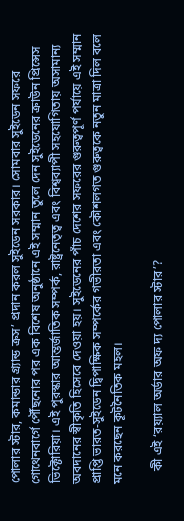পোলার স্টার, কমান্ডার গ্র্যান্ড ক্রস’ প্রদান করল সুইডেন সরকার। সোমবার সুইডেন সফরে গোথেনবার্গে পৌঁছনোর পর এক বিশেষ অনুষ্ঠানে এই সম্মান তুলে দেন সুইডেনের ক্রাউন প্রিন্সেস ভিক্টোরিয়া। এই পুরস্কার আন্তর্জাতিক সম্পর্ক, রাষ্ট্রনেতৃত্ব এবং বিশ্বব্যাপী সহযোগিতায় অসামান্য অবদানের স্বীকৃতি হিসেবে দেওয়া হয়। সুইডেনের পাঁচ দেশের সফরের গুরুত্বপূর্ণ পর্যায়ে এই সম্মান প্রাপ্তি ভারত-সুইডেন দ্বিপাক্ষিক সম্পর্কের গভীরতা এবং কৌশলগত গুরুত্বকে নতুন মাত্রা দিল বলে মনে করছেন কূটনৈতিক মহল।

    কী এই ‘রয়্যাল অর্ডার অফ দ্য পোলার স্টার’?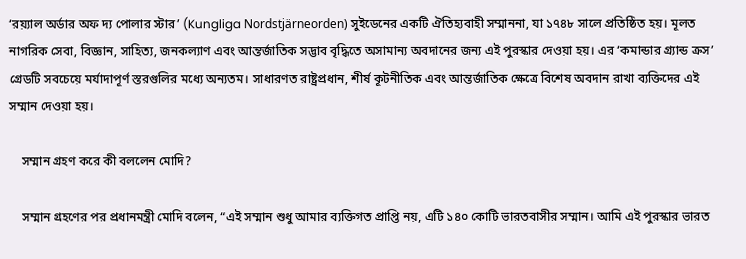‘রয়্যাল অর্ডার অফ দ্য পোলার স্টার’ (Kungliga Nordstjärneorden) সুইডেনের একটি ঐতিহ্যবাহী সম্মাননা, যা ১৭৪৮ সালে প্রতিষ্ঠিত হয়। মূলত নাগরিক সেবা, বিজ্ঞান, সাহিত্য, জনকল্যাণ এবং আন্তর্জাতিক সদ্ভাব বৃদ্ধিতে অসামান্য অবদানের জন্য এই পুরস্কার দেওয়া হয়। এর ‘কমান্ডার গ্র্যান্ড ক্রস’ গ্রেডটি সবচেয়ে মর্যাদাপূর্ণ স্তরগুলির মধ্যে অন্যতম। সাধারণত রাষ্ট্রপ্রধান, শীর্ষ কূটনীতিক এবং আন্তর্জাতিক ক্ষেত্রে বিশেষ অবদান রাখা ব্যক্তিদের এই সম্মান দেওয়া হয়।

    সম্মান গ্রহণ করে কী বললেন মোদি?

    সম্মান গ্রহণের পর প্রধানমন্ত্রী মোদি বলেন, “এই সম্মান শুধু আমার ব্যক্তিগত প্রাপ্তি নয়, এটি ১৪০ কোটি ভারতবাসীর সম্মান। আমি এই পুরস্কার ভারত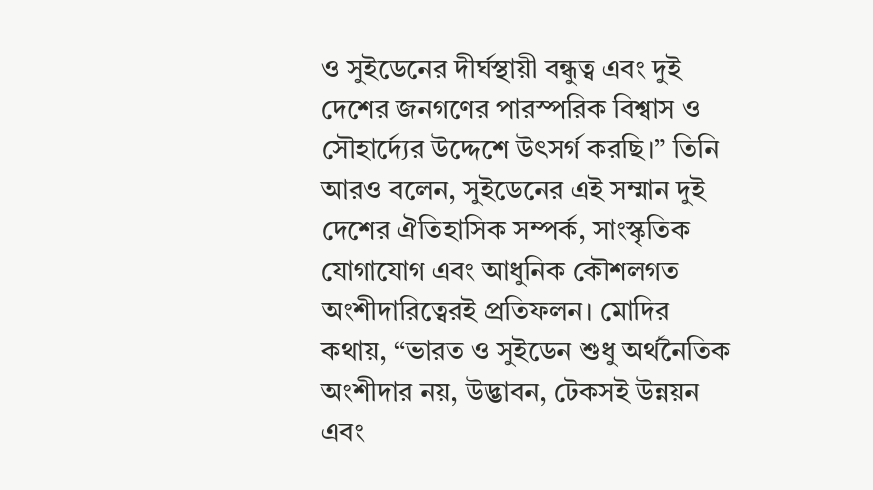ও সুইডেনের দীর্ঘস্থায়ী বন্ধুত্ব এবং দুই দেশের জনগণের পারস্পরিক বিশ্বাস ও সৌহার্দ্যের উদ্দেশে উৎসর্গ করছি।” তিনি আরও বলেন, সুইডেনের এই সম্মান দুই দেশের ঐতিহাসিক সম্পর্ক, সাংস্কৃতিক যোগাযোগ এবং আধুনিক কৌশলগত অংশীদারিত্বেরই প্রতিফলন। মোদির কথায়, “ভারত ও সুইডেন শুধু অর্থনৈতিক অংশীদার নয়, উদ্ভাবন, টেকসই উন্নয়ন এবং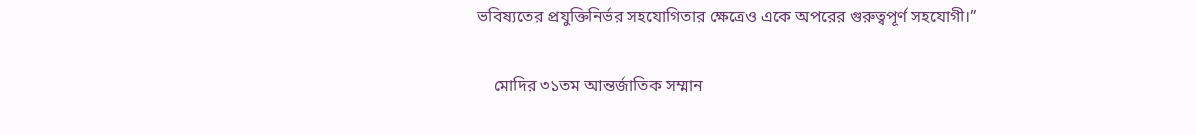ভবিষ্যতের প্রযুক্তিনির্ভর সহযোগিতার ক্ষেত্রেও একে অপরের গুরুত্বপূর্ণ সহযোগী।”

    মোদির ৩১তম আন্তর্জাতিক সম্মান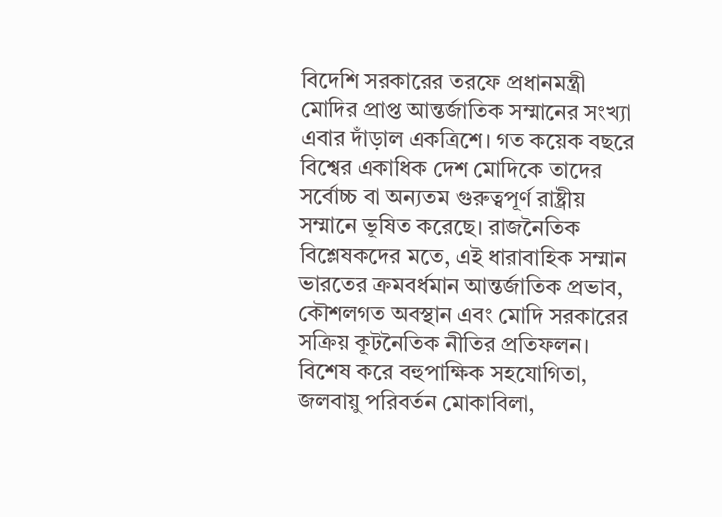বিদেশি সরকারের তরফে প্রধানমন্ত্রী মোদির প্রাপ্ত আন্তর্জাতিক সম্মানের সংখ্যা এবার দাঁড়াল একত্রিশে। গত কয়েক বছরে বিশ্বের একাধিক দেশ মোদিকে তাদের সর্বোচ্চ বা অন্যতম গুরুত্বপূর্ণ রাষ্ট্রীয় সম্মানে ভূষিত করেছে। রাজনৈতিক বিশ্লেষকদের মতে, এই ধারাবাহিক সম্মান ভারতের ক্রমবর্ধমান আন্তর্জাতিক প্রভাব, কৌশলগত অবস্থান এবং মোদি সরকারের সক্রিয় কূটনৈতিক নীতির প্রতিফলন। বিশেষ করে বহুপাক্ষিক সহযোগিতা, জলবায়ু পরিবর্তন মোকাবিলা,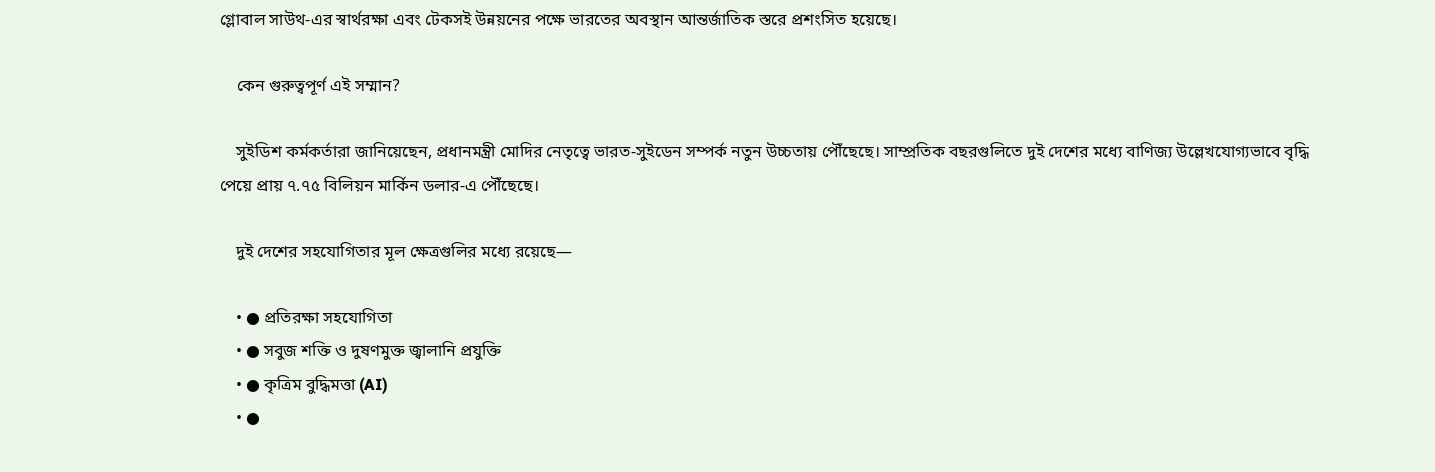গ্লোবাল সাউথ-এর স্বার্থরক্ষা এবং টেকসই উন্নয়নের পক্ষে ভারতের অবস্থান আন্তর্জাতিক স্তরে প্রশংসিত হয়েছে।

    কেন গুরুত্বপূর্ণ এই সম্মান?

    সুইডিশ কর্মকর্তারা জানিয়েছেন, প্রধানমন্ত্রী মোদির নেতৃত্বে ভারত-সুইডেন সম্পর্ক নতুন উচ্চতায় পৌঁছেছে। সাম্প্রতিক বছরগুলিতে দুই দেশের মধ্যে বাণিজ্য উল্লেখযোগ্যভাবে বৃদ্ধি পেয়ে প্রায় ৭.৭৫ বিলিয়ন মার্কিন ডলার-এ পৌঁছেছে।

    দুই দেশের সহযোগিতার মূল ক্ষেত্রগুলির মধ্যে রয়েছে—

    • ● প্রতিরক্ষা সহযোগিতা
    • ● সবুজ শক্তি ও দুষণমুক্ত জ্বালানি প্রযুক্তি
    • ● কৃত্রিম বুদ্ধিমত্তা (AI)
    • ●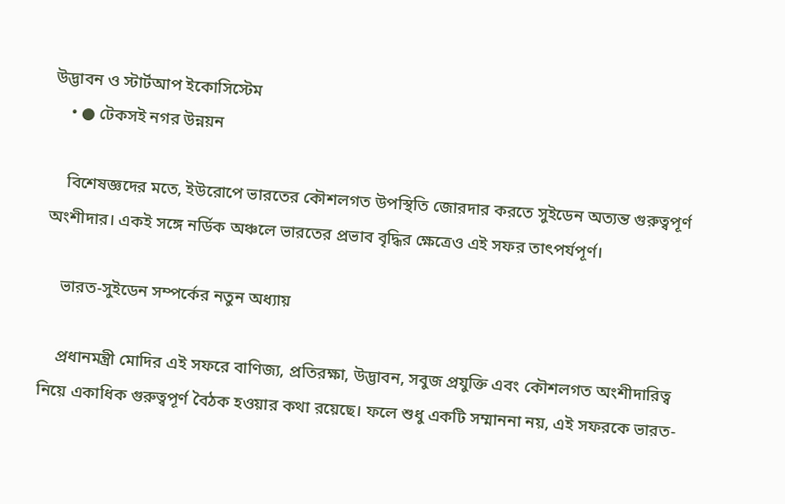উদ্ভাবন ও স্টার্টআপ ইকোসিস্টেম
    • ● টেকসই নগর উন্নয়ন

    বিশেষজ্ঞদের মতে, ইউরোপে ভারতের কৌশলগত উপস্থিতি জোরদার করতে সুইডেন অত্যন্ত গুরুত্বপূর্ণ অংশীদার। একই সঙ্গে নর্ডিক অঞ্চলে ভারতের প্রভাব বৃদ্ধির ক্ষেত্রেও এই সফর তাৎপর্যপূর্ণ।

    ভারত-সুইডেন সম্পর্কের নতুন অধ্যায়

    প্রধানমন্ত্রী মোদির এই সফরে বাণিজ্য, প্রতিরক্ষা, উদ্ভাবন, সবুজ প্রযুক্তি এবং কৌশলগত অংশীদারিত্ব নিয়ে একাধিক গুরুত্বপূর্ণ বৈঠক হওয়ার কথা রয়েছে। ফলে শুধু একটি সম্মাননা নয়, এই সফরকে ভারত-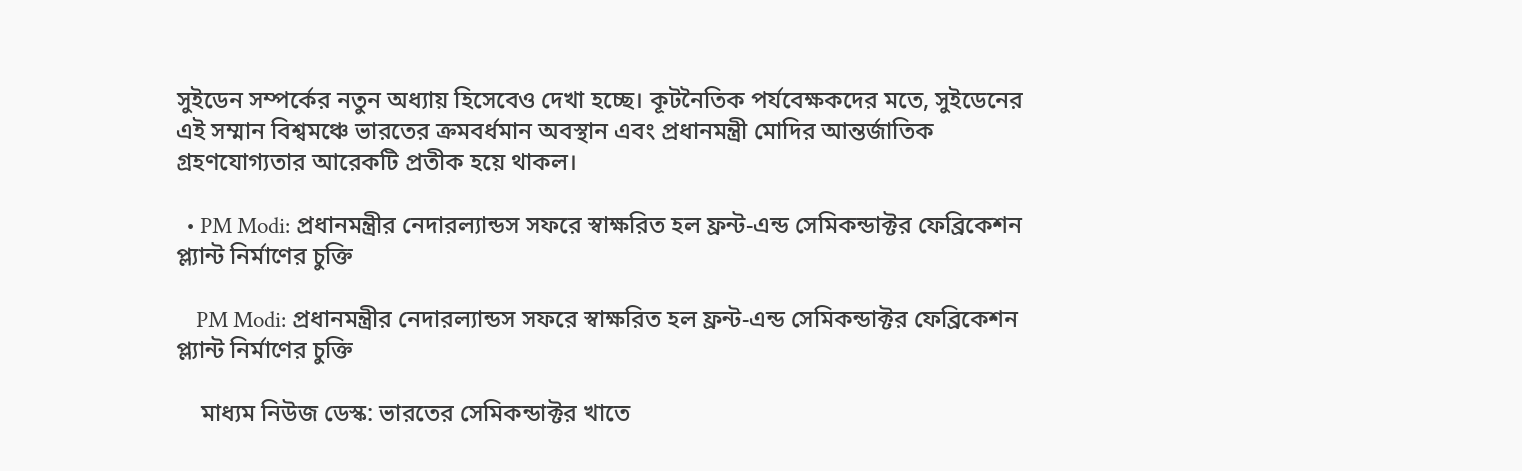সুইডেন সম্পর্কের নতুন অধ্যায় হিসেবেও দেখা হচ্ছে। কূটনৈতিক পর্যবেক্ষকদের মতে, সুইডেনের এই সম্মান বিশ্বমঞ্চে ভারতের ক্রমবর্ধমান অবস্থান এবং প্রধানমন্ত্রী মোদির আন্তর্জাতিক গ্রহণযোগ্যতার আরেকটি প্রতীক হয়ে থাকল।

  • PM Modi: প্রধানমন্ত্রীর নেদারল্যান্ডস সফরে স্বাক্ষরিত হল ফ্রন্ট-এন্ড সেমিকন্ডাক্টর ফেব্রিকেশন প্ল্যান্ট নির্মাণের চুক্তি

    PM Modi: প্রধানমন্ত্রীর নেদারল্যান্ডস সফরে স্বাক্ষরিত হল ফ্রন্ট-এন্ড সেমিকন্ডাক্টর ফেব্রিকেশন প্ল্যান্ট নির্মাণের চুক্তি

    মাধ্যম নিউজ ডেস্ক: ভারতের সেমিকন্ডাক্টর খাতে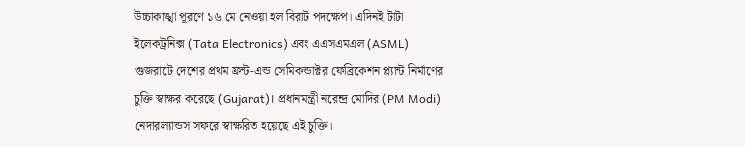উচ্চাকাঙ্খা পূরণে ১৬ মে নেওয়া হল বিরাট পদক্ষেপ। এদিনই টাটা ইলেকট্রনিক্স (Tata Electronics) এবং এএসএমএল (ASML) গুজরাটে দেশের প্রথম ফ্রন্ট-এন্ড সেমিকন্ডাক্টর ফেব্রিকেশন প্ল্যান্ট নির্মাণের চুক্তি স্বাক্ষর করেছে (Gujarat)। প্রধানমন্ত্রী নরেন্দ্র মোদির (PM Modi) নেদারল্যান্ডস সফরে স্বাক্ষরিত হয়েছে এই চুক্তি।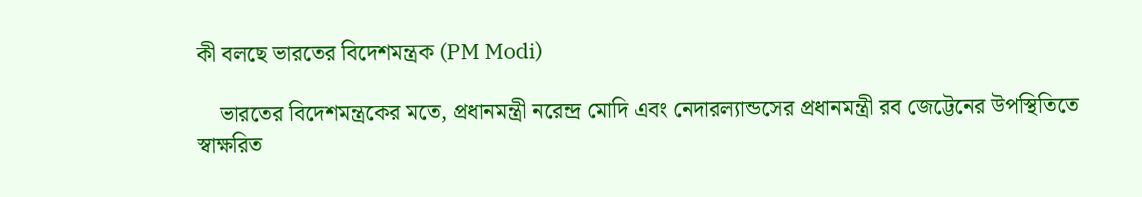কী বলছে ভারতের বিদেশমন্ত্রক (PM Modi)

    ভারতের বিদেশমন্ত্রকের মতে, প্রধানমন্ত্রী নরেন্দ্র মোদি এবং নেদারল্যান্ডসের প্রধানমন্ত্রী রব জেট্টেনের উপস্থিতিতে স্বাক্ষরিত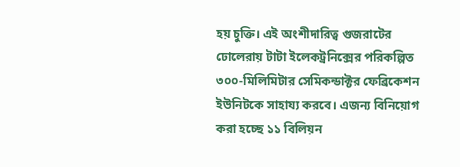হয় চুক্তি। এই অংশীদারিত্ব গুজরাটের ঢোলেরায় টাটা ইলেকট্রনিক্সের পরিকল্পিত ৩০০-মিলিমিটার সেমিকন্ডাক্টর ফেব্রিকেশন ইউনিটকে সাহায্য করবে। এজন্য বিনিয়োগ করা হচ্ছে ১১ বিলিয়ন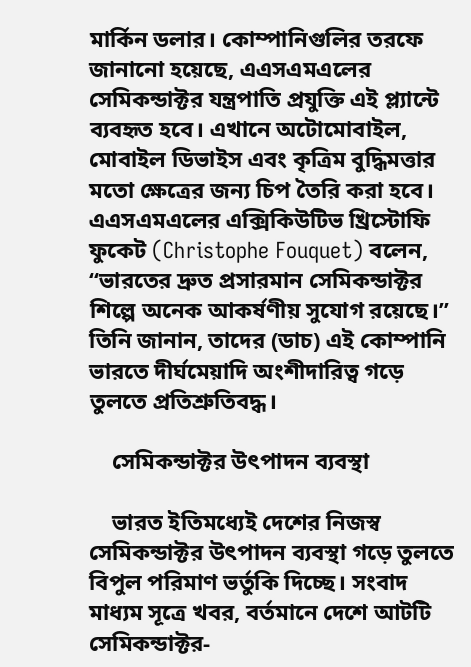মার্কিন ডলার। কোম্পানিগুলির তরফে জানানো হয়েছে, এএসএমএলের সেমিকন্ডাক্টর যন্ত্রপাতি প্রযুক্তি এই প্ল্যান্টে ব্যবহৃত হবে। এখানে অটোমোবাইল, মোবাইল ডিভাইস এবং কৃত্রিম বুদ্ধিমত্তার মতো ক্ষেত্রের জন্য চিপ তৈরি করা হবে। এএসএমএলের এক্সিকিউটিভ খ্রিস্টোফি ফুকেট (Christophe Fouquet) বলেন, “ভারতের দ্রুত প্রসারমান সেমিকন্ডাক্টর শিল্পে অনেক আকর্ষণীয় সুযোগ রয়েছে।” তিনি জানান, তাদের (ডাচ) এই কোম্পানি ভারতে দীর্ঘমেয়াদি অংশীদারিত্ব গড়ে তুলতে প্রতিশ্রুতিবদ্ধ।

    সেমিকন্ডাক্টর উৎপাদন ব্যবস্থা

    ভারত ইতিমধ্যেই দেশের নিজস্ব সেমিকন্ডাক্টর উৎপাদন ব্যবস্থা গড়ে তুলতে বিপুল পরিমাণ ভর্তুকি দিচ্ছে। সংবাদ মাধ্যম সূত্রে খবর, বর্তমানে দেশে আটটি সেমিকন্ডাক্টর-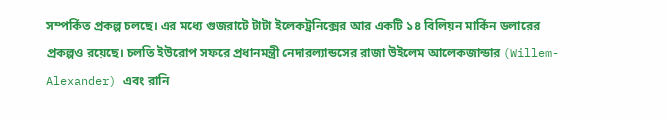সম্পর্কিত প্রকল্প চলছে। এর মধ্যে গুজরাটে টাটা ইলেকট্রনিক্সের আর একটি ১৪ বিলিয়ন মার্কিন ডলারের প্রকল্পও রয়েছে। চলতি ইউরোপ সফরে প্রধানমন্ত্রী নেদারল্যান্ডসের রাজা উইলেম আলেকজান্ডার (Willem-Alexander) এবং রানি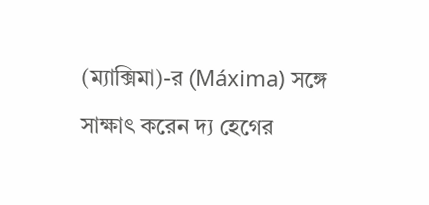(ম্যাক্সিমা)-র (Máxima) সঙ্গে সাক্ষাৎ করেন দ্য হেগের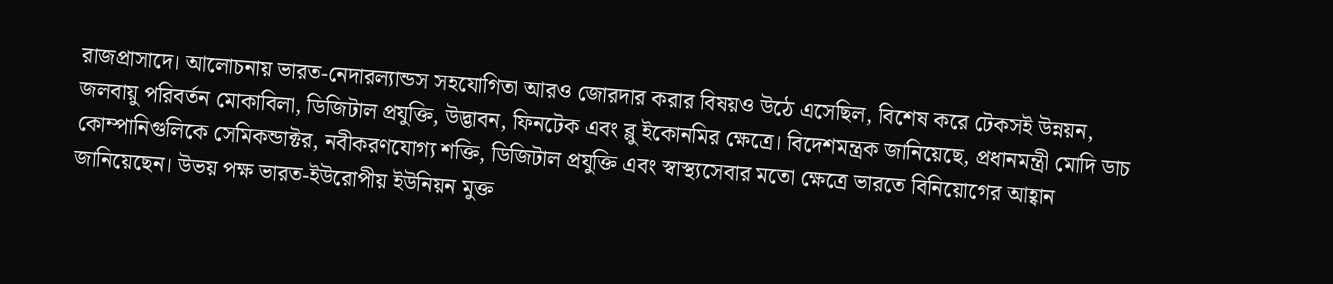রাজপ্রাসাদে। আলোচনায় ভারত-নেদারল্যান্ডস সহযোগিতা আরও জোরদার করার বিষয়ও উঠে এসেছিল, বিশেষ করে টেকসই উন্নয়ন, জলবায়ু পরিবর্তন মোকাবিলা, ডিজিটাল প্রযুক্তি, উদ্ভাবন, ফিনটেক এবং ব্লু ইকোনমির ক্ষেত্রে। বিদেশমন্ত্রক জানিয়েছে, প্রধানমন্ত্রী মোদি ডাচ কোম্পানিগুলিকে সেমিকন্ডাক্টর, নবীকরণযোগ্য শক্তি, ডিজিটাল প্রযুক্তি এবং স্বাস্থ্যসেবার মতো ক্ষেত্রে ভারতে বিনিয়োগের আহ্বান জানিয়েছেন। উভয় পক্ষ ভারত-ইউরোপীয় ইউনিয়ন মুক্ত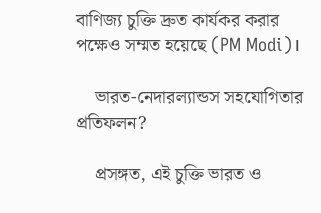বাণিজ্য চুক্তি দ্রুত কার্যকর করার পক্ষেও সম্মত হয়েছে (PM Modi)।

    ভারত-নেদারল্যান্ডস সহযোগিতার প্রতিফলন?

    প্রসঙ্গত, এই চুক্তি ভারত ও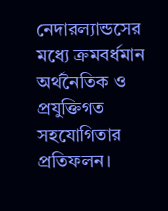নেদারল্যান্ডসের মধ্যে ক্রমবর্ধমান অর্থনৈতিক ও প্রযুক্তিগত সহযোগিতার প্রতিফলন।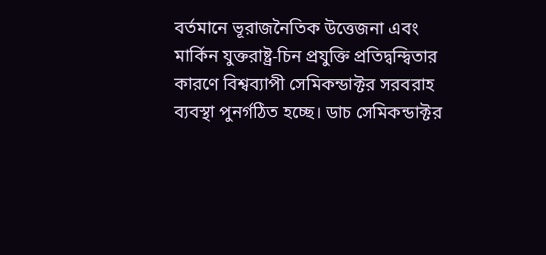বর্তমানে ভূরাজনৈতিক উত্তেজনা এবং মার্কিন যুক্তরাষ্ট্র-চিন প্রযুক্তি প্রতিদ্বন্দ্বিতার কারণে বিশ্বব্যাপী সেমিকন্ডাক্টর সরবরাহ ব্যবস্থা পুনর্গঠিত হচ্ছে। ডাচ সেমিকন্ডাক্টর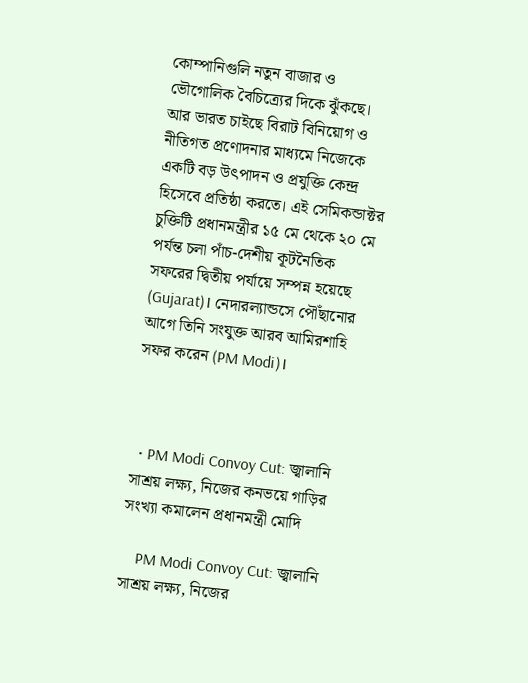কোম্পানিগুলি নতুন বাজার ও ভৌগোলিক বৈচিত্র্যের দিকে ঝুঁকছে। আর ভারত চাইছে বিরাট বিনিয়োগ ও নীতিগত প্রণোদনার মাধ্যমে নিজেকে একটি বড় উৎপাদন ও প্রযুক্তি কেন্দ্র হিসেবে প্রতিষ্ঠা করতে। এই সেমিকন্ডাক্টর চুক্তিটি প্রধানমন্ত্রীর ১৫ মে থেকে ২০ মে পর্যন্ত চলা পাঁচ-দেশীয় কূটনৈতিক সফরের দ্বিতীয় পর্যায়ে সম্পন্ন হয়েছে (Gujarat)। নেদারল্যান্ডসে পৌঁছানোর আগে তিনি সংযুক্ত আরব আমিরশাহি সফর করেন (PM Modi)।



  • PM Modi Convoy Cut: জ্বালানি সাশ্রয় লক্ষ্য, নিজের কনভয়ে গাড়ির সংখ্যা কমালেন প্রধানমন্ত্রী মোদি

    PM Modi Convoy Cut: জ্বালানি সাশ্রয় লক্ষ্য, নিজের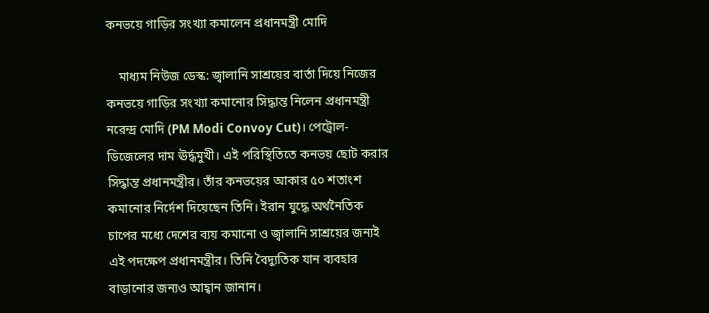কনভয়ে গাড়ির সংখ্যা কমালেন প্রধানমন্ত্রী মোদি

    মাধ্যম নিউজ ডেস্ক: জ্বালানি সাশ্রয়ের বার্তা দিয়ে নিজের কনভয়ে গাড়ির সংখ্যা কমানোর সিদ্ধান্ত নিলেন প্রধানমন্ত্রী নরেন্দ্র মোদি (PM Modi Convoy Cut)। পেট্রোল-ডিজেলের দাম ঊর্দ্ধমুখী। এই পরিস্থিতিতে কনভয় ছোট করার সিদ্ধান্ত প্রধানমন্ত্রীর। তাঁর কনভয়ের আকার ৫০ শতাংশ কমানোর নির্দেশ দিয়েছেন তিনি। ইরান যুদ্ধে অর্থনৈতিক চাপের মধ্যে দেশের ব্যয় কমানো ও জ্বালানি সাশ্রয়ের জন্যই এই পদক্ষেপ প্রধানমন্ত্রীর। তিনি বৈদ্যুতিক যান ব্যবহার বাড়ানোর জন্যও আহ্বান জানান।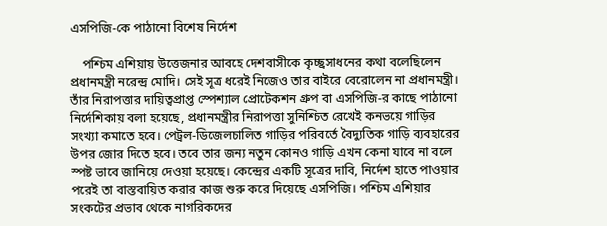এসপিজি-কে পাঠানো বিশেষ নির্দেশ

    পশ্চিম এশিয়ায় উত্তেজনার আবহে দেশবাসীকে কৃচ্ছ্রসাধনের কথা বলেছিলেন প্রধানমন্ত্রী নরেন্দ্র মোদি। সেই সূত্র ধরেই নিজেও তার বাইরে বেরোলেন না প্রধানমন্ত্রী। তাঁর নিরাপত্তার দায়িত্বপ্রাপ্ত স্পেশ্যাল প্রোটেকশন গ্রুপ বা এসপিজি-র কাছে পাঠানো নির্দেশিকায় বলা হয়েছে, প্রধানমন্ত্রীর নিরাপত্তা সুনিশ্চিত রেখেই কনভয়ে গাড়ির সংখ্যা কমাতে হবে। পেট্রল-ডিজেলচালিত গাড়ির পরিবর্তে বৈদ্যুতিক গাড়ি ব্যবহারের উপর জোর দিতে হবে। তবে তার জন্য নতুন কোনও গাড়ি এখন কেনা যাবে না বলে স্পষ্ট ভাবে জানিয়ে দেওয়া হয়েছে। কেন্দ্রের একটি সূত্রের দাবি, নির্দেশ হাতে পাওয়ার পরেই তা বাস্তবায়িত করার কাজ শুরু করে দিয়েছে এসপিজি। পশ্চিম এশিয়ার সংকটের প্রভাব থেকে নাগরিকদের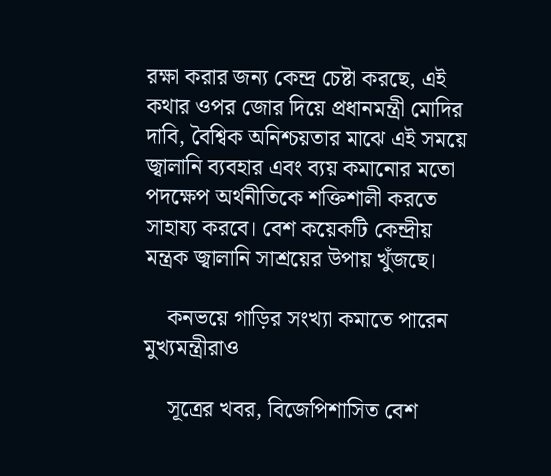রক্ষা করার জন্য কেন্দ্র চেষ্টা করছে, এই কথার ওপর জোর দিয়ে প্রধানমন্ত্রী মোদির দাবি, বৈশ্বিক অনিশ্চয়তার মাঝে এই সময়ে জ্বালানি ব্যবহার এবং ব্যয় কমানোর মতো পদক্ষেপ অর্থনীতিকে শক্তিশালী করতে সাহায্য করবে। বেশ কয়েকটি কেন্দ্রীয় মন্ত্রক জ্বালানি সাশ্রয়ের উপায় খুঁজছে।

    কনভয়ে গাড়ির সংখ্যা কমাতে পারেন মুখ্যমন্ত্রীরাও

    সূত্রের খবর, বিজেপিশাসিত বেশ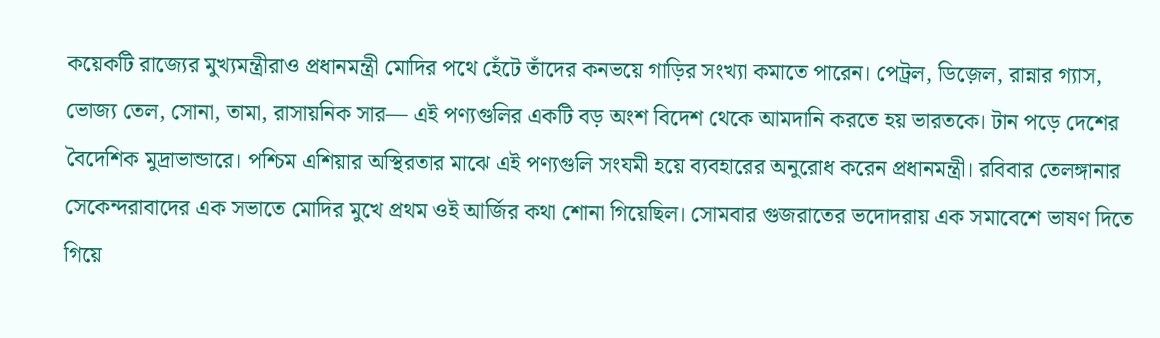কয়েকটি রাজ্যের মুখ্যমন্ত্রীরাও প্রধানমন্ত্রী মোদির পথে হেঁটে তাঁদের কনভয়ে গাড়ির সংখ্যা কমাতে পারেন। পেট্রল, ডিজ়েল, রান্নার গ্যাস, ভোজ্য তেল, সোনা, তামা, রাসায়নিক সার— এই পণ্যগুলির একটি বড় অংশ বিদেশ থেকে আমদানি করতে হয় ভারতকে। টান পড়ে দেশের বৈদেশিক মুদ্রাভান্ডারে। পশ্চিম এশিয়ার অস্থিরতার মাঝে এই পণ্যগুলি সংযমী হয়ে ব্যবহারের অনুরোধ করেন প্রধানমন্ত্রী। রবিবার তেলঙ্গানার সেকেন্দরাবাদের এক সভাতে মোদির মুখে প্রথম ওই আর্জির কথা শোনা গিয়েছিল। সোমবার গুজরাতের ভদোদরায় এক সমাবেশে ভাষণ দিতে গিয়ে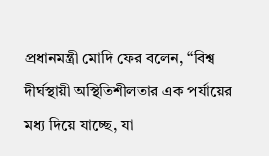প্রধানমন্ত্রী মোদি ফের বলেন, ‘‘বিশ্ব দীর্ঘস্থায়ী অস্থিতিশীলতার এক পর্যায়ের মধ্য দিয়ে যাচ্ছে, যা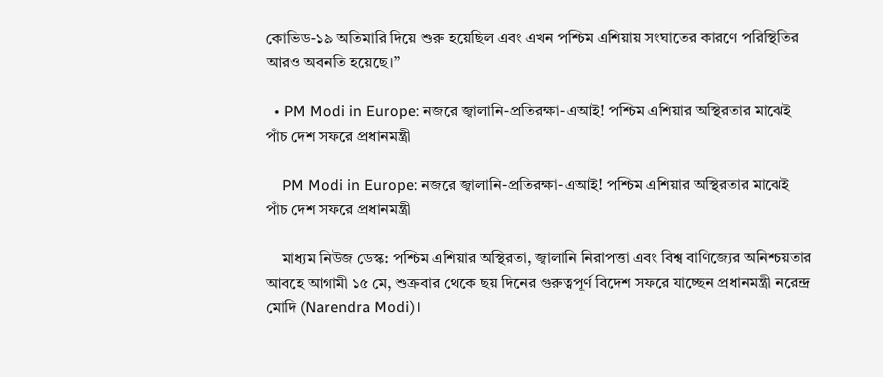কোভিড-১৯ অতিমারি দিয়ে শুরু হয়েছিল এবং এখন পশ্চিম এশিয়ায় সংঘাতের কারণে পরিস্থিতির আরও অবনতি হয়েছে।’’

  • PM Modi in Europe: নজরে জ্বালানি-প্রতিরক্ষা-এআই! পশ্চিম এশিয়ার অস্থিরতার মাঝেই পাঁচ দেশ সফরে প্রধানমন্ত্রী

    PM Modi in Europe: নজরে জ্বালানি-প্রতিরক্ষা-এআই! পশ্চিম এশিয়ার অস্থিরতার মাঝেই পাঁচ দেশ সফরে প্রধানমন্ত্রী

    মাধ্যম নিউজ ডেস্ক: পশ্চিম এশিয়ার অস্থিরতা, জ্বালানি নিরাপত্তা এবং বিশ্ব বাণিজ্যের অনিশ্চয়তার আবহে আগামী ১৫ মে, শুক্রবার থেকে ছয় দিনের গুরুত্বপূর্ণ বিদেশ সফরে যাচ্ছেন প্রধানমন্ত্রী নরেন্দ্র মোদি (Narendra Modi)।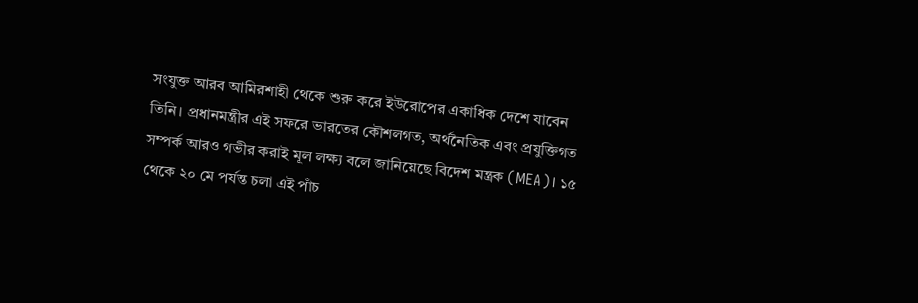সংযুক্ত আরব আমিরশাহী থেকে শুরু করে ইউরোপের একাধিক দেশে যাবেন তিনি। প্রধানমন্ত্রীর এই সফরে ভারতের কৌশলগত, অর্থনৈতিক এবং প্রযুক্তিগত সম্পর্ক আরও গভীর করাই মূল লক্ষ্য বলে জানিয়েছে বিদেশ মন্ত্রক (MEA)। ১৫ থেকে ২০ মে পর্যন্ত চলা এই পাঁচ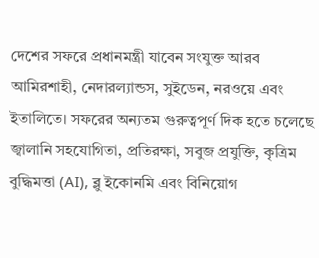দেশের সফরে প্রধানমন্ত্রী যাবেন সংযুক্ত আরব আমিরশাহী, নেদারল্যান্ডস, সুইডেন, নরওয়ে এবং ইতালিতে। সফরের অন্যতম গুরুত্বপূর্ণ দিক হতে চলেছে জ্বালানি সহযোগিতা, প্রতিরক্ষা, সবুজ প্রযুক্তি, কৃত্রিম বুদ্ধিমত্তা (AI), ব্লু ইকোনমি এবং বিনিয়োগ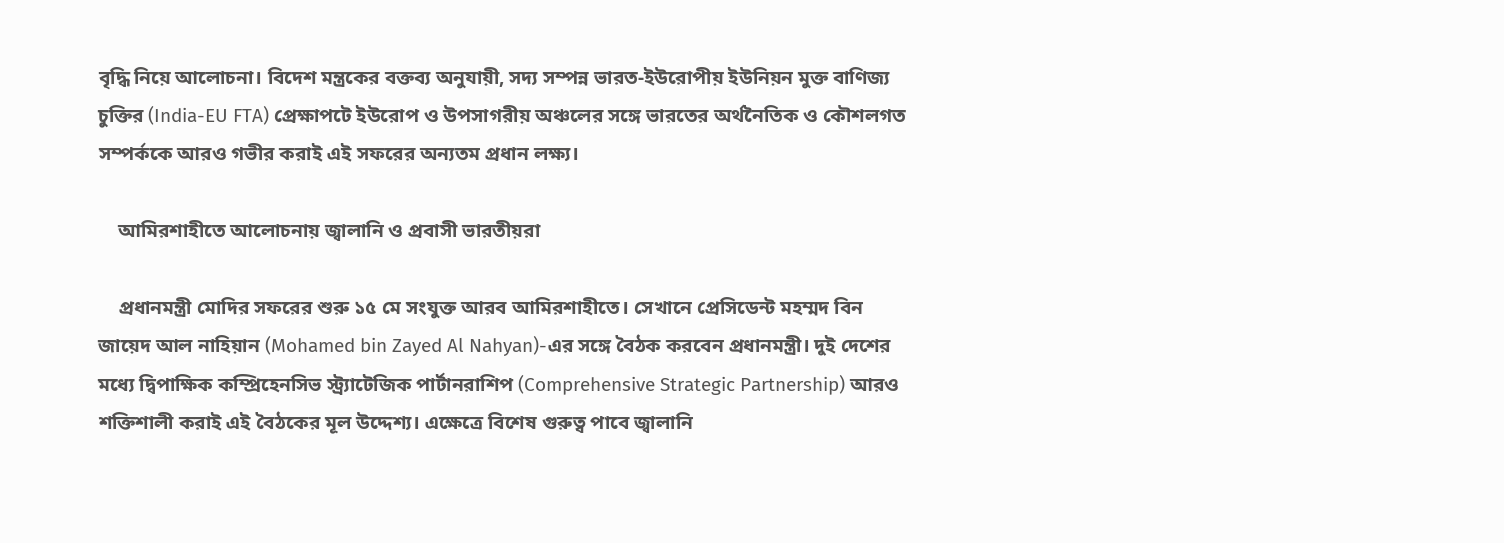বৃদ্ধি নিয়ে আলোচনা। বিদেশ মন্ত্রকের বক্তব্য অনুযায়ী, সদ্য সম্পন্ন ভারত-ইউরোপীয় ইউনিয়ন মুক্ত বাণিজ্য চুক্তির (India-EU FTA) প্রেক্ষাপটে ইউরোপ ও উপসাগরীয় অঞ্চলের সঙ্গে ভারতের অর্থনৈতিক ও কৌশলগত সম্পর্ককে আরও গভীর করাই এই সফরের অন্যতম প্রধান লক্ষ্য।

    আমিরশাহীতে আলোচনায় জ্বালানি ও প্রবাসী ভারতীয়রা

    প্রধানমন্ত্রী মোদির সফরের শুরু ১৫ মে সংযুক্ত আরব আমিরশাহীতে। সেখানে প্রেসিডেন্ট মহম্মদ বিন জায়েদ আল নাহিয়ান (Mohamed bin Zayed Al Nahyan)-এর সঙ্গে বৈঠক করবেন প্রধানমন্ত্রী। দুই দেশের মধ্যে দ্বিপাক্ষিক কম্প্রিহেনসিভ স্ট্র্যাটেজিক পার্টানরাশিপ (Comprehensive Strategic Partnership) আরও শক্তিশালী করাই এই বৈঠকের মূল উদ্দেশ্য। এক্ষেত্রে বিশেষ গুরুত্ব পাবে জ্বালানি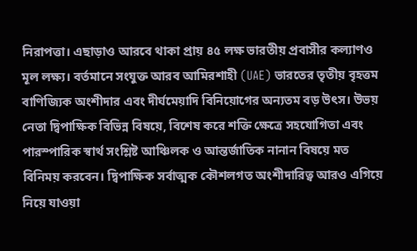নিরাপত্তা। এছাড়াও আরবে থাকা প্রায় ৪৫ লক্ষ ভারতীয় প্রবাসীর কল্যাণও মূল লক্ষ্য। বর্তমানে সংযুক্ত আরব আমিরশাহী (UAE) ভারতের তৃতীয় বৃহত্তম বাণিজ্যিক অংশীদার এবং দীর্ঘমেয়াদি বিনিয়োগের অন্যতম বড় উৎস। উভয় নেতা দ্বিপাক্ষিক বিভিন্ন বিষয়ে, বিশেষ করে শক্তি ক্ষেত্রে সহযোগিতা এবং পারস্পারিক স্বার্থ সংশ্লিষ্ট আঞ্চিলক ও আন্তর্জাতিক নানান বিষয়ে মত বিনিময় করবেন। দ্বিপাক্ষিক সর্বাত্মক কৌশলগত অংশীদারিত্ব আরও এগিয়ে নিয়ে যাওয়া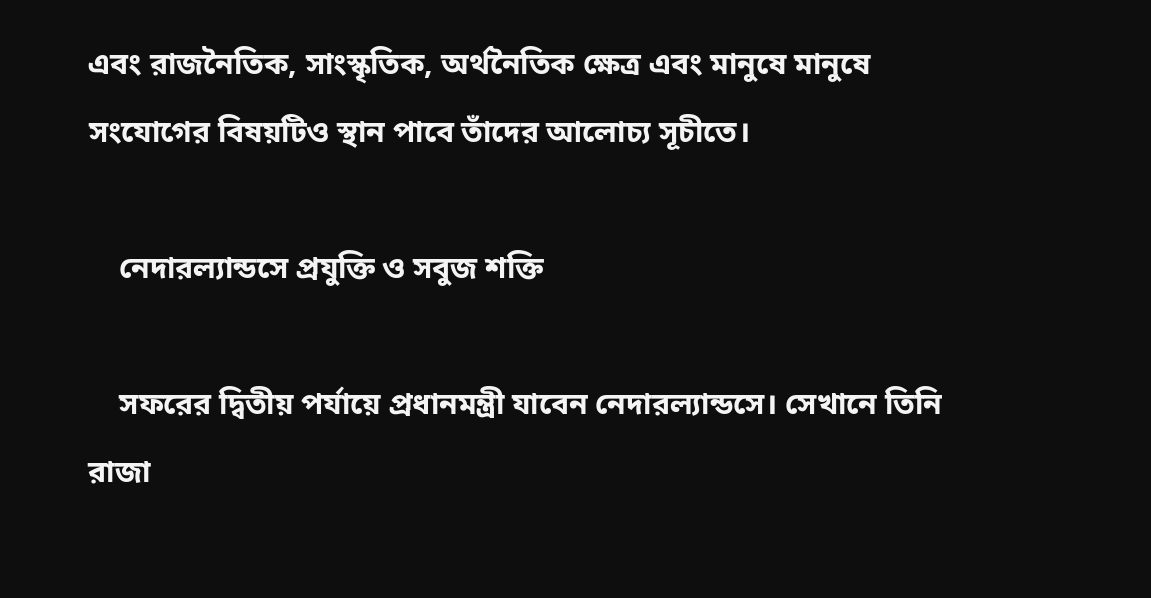এবং রাজনৈতিক, সাংস্কৃতিক, অর্থনৈতিক ক্ষেত্র এবং মানুষে মানুষে সংযোগের বিষয়টিও স্থান পাবে তাঁদের আলোচ্য সূচীতে।

    নেদারল্যান্ডসে প্রযুক্তি ও সবুজ শক্তি

    সফরের দ্বিতীয় পর্যায়ে প্রধানমন্ত্রী যাবেন নেদারল্যান্ডসে। সেখানে তিনি রাজা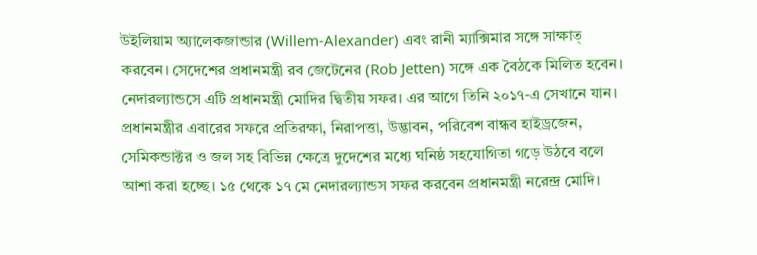উইলিয়াম অ্যালেকজান্ডার (Willem-Alexander) এবং রানী ম্যাক্সিমার সঙ্গে সাক্ষাত্ করবেন। সেদেশের প্রধানমন্ত্রী রব জেটেনের (Rob Jetten) সঙ্গে এক বৈঠকে মিলিত হবেন। নেদারল্যান্ডসে এটি প্রধানমন্ত্রী মোদির দ্বিতীয় সফর। এর আগে তিনি ২০১৭-এ সেখানে যান। প্রধানমন্ত্রীর এবারের সফরে প্রতিরক্ষা, নিরাপত্তা, উদ্ভাবন, পরিবেশ বান্ধব হাইড্রজেন, সেমিকন্ডাক্টর ও জল সহ বিভিন্ন ক্ষেত্রে দুদেশের মধ্যে ঘনিষ্ঠ সহযোগিতা গড়ে উঠবে বলে আশা করা হচ্ছে। ১৫ থেকে ১৭ মে নেদারল্যান্ডস সফর করবেন প্রধানমন্ত্রী নরেন্দ্র মোদি।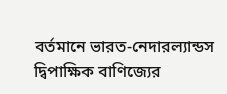বর্তমানে ভারত-নেদারল্যান্ডস দ্বিপাক্ষিক বাণিজ্যের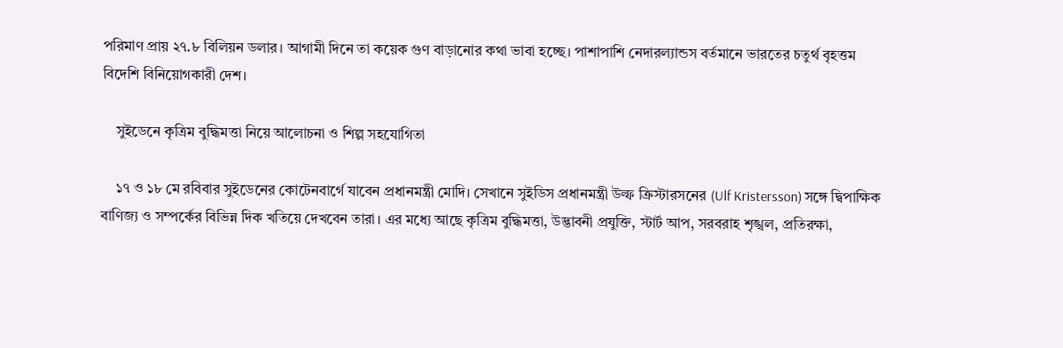পরিমাণ প্রায় ২৭.৮ বিলিয়ন ডলার। আগামী দিনে তা কয়েক গুণ বাড়ানোর কথা ভাবা হচ্ছে। পাশাপাশি নেদারল্যান্ডস বর্তমানে ভারতের চতুর্থ বৃহত্তম বিদেশি বিনিয়োগকারী দেশ।

    সুইডেনে কৃত্রিম বুদ্ধিমত্তা নিয়ে আলোচনা ও শিল্প সহযোগিতা

    ১৭ ও ১৮ মে রবিবার সুইডেনের কোটেনবার্গে যাবেন প্রধানমন্ত্রী মোদি। সেখানে সুইডিস প্রধানমন্ত্রী উল্ফ ক্রিস্টারসনের (Ulf Kristersson) সঙ্গে দ্বিপাক্ষিক বাণিজ্য ও সম্পর্কের বিভিন্ন দিক খতিয়ে দেখবেন তারা। এর মধ্যে আছে কৃত্রিম বুদ্ধিমত্তা, উদ্ভাবনী প্রযুক্তি, স্টার্ট আপ, সরবরাহ শৃঙ্খল, প্রতিরক্ষা,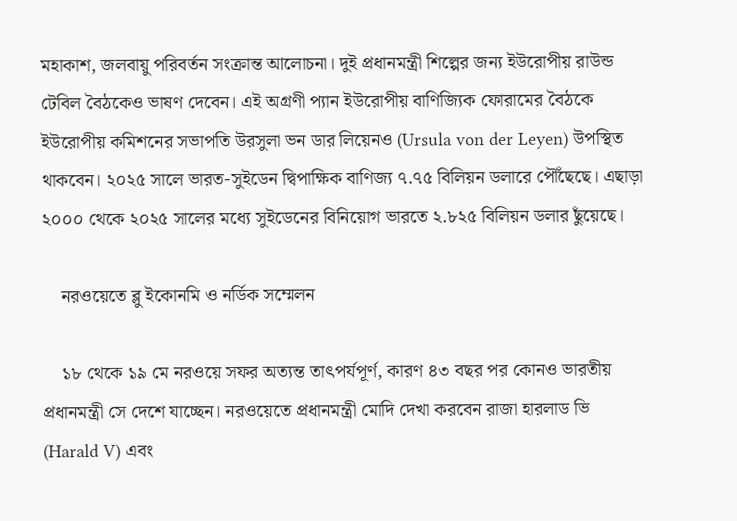মহাকাশ, জলবায়ু পরিবর্তন সংক্রান্ত আলোচনা। দুই প্রধানমন্ত্রী শিল্পের জন্য ইউরোপীয় রাউন্ড টেবিল বৈঠকেও ভাষণ দেবেন। এই অগ্রণী প্যান ইউরোপীয় বাণিজ্যিক ফোরামের বৈঠকে ইউরোপীয় কমিশনের সভাপতি উরসুলা ভন ডার লিয়েনও (Ursula von der Leyen) উপস্থিত থাকবেন। ২০২৫ সালে ভারত-সুইডেন দ্বিপাক্ষিক বাণিজ্য ৭.৭৫ বিলিয়ন ডলারে পৌঁছেছে। এছাড়া ২০০০ থেকে ২০২৫ সালের মধ্যে সুইডেনের বিনিয়োগ ভারতে ২.৮২৫ বিলিয়ন ডলার ছুঁয়েছে।

    নরওয়েতে ব্লু ইকোনমি ও নর্ডিক সম্মেলন

    ১৮ থেকে ১৯ মে নরওয়ে সফর অত্যন্ত তাৎপর্যপূর্ণ, কারণ ৪৩ বছর পর কোনও ভারতীয় প্রধানমন্ত্রী সে দেশে যাচ্ছেন। নরওয়েতে প্রধানমন্ত্রী মোদি দেখা করবেন রাজা হারলাড ভি (Harald V) এবং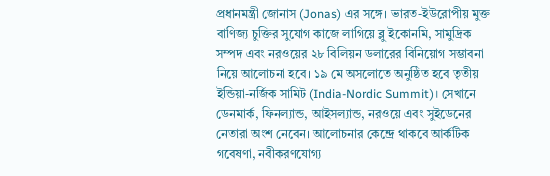প্রধানমন্ত্রী জোনাস (Jonas) এর সঙ্গে। ভারত-ইউরোপীয় মুক্ত বাণিজ্য চুক্তির সুযোগ কাজে লাগিয়ে ব্লু ইকোনমি, সামুদ্রিক সম্পদ এবং নরওয়ের ২৮ বিলিয়ন ডলারের বিনিয়োগ সম্ভাবনা নিয়ে আলোচনা হবে। ১৯ মে অসলোতে অনুষ্ঠিত হবে তৃতীয় ইন্ডিয়া-নর্জিক সামিট (India-Nordic Summit)। সেখানে ডেনমার্ক, ফিনল্যান্ড, আইসল্যান্ড, নরওয়ে এবং সুইডেনের নেতারা অংশ নেবেন। আলোচনার কেন্দ্রে থাকবে আর্কটিক গবেষণা, নবীকরণযোগ্য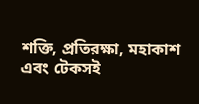শক্তি, প্রতিরক্ষা, মহাকাশ এবং টেকসই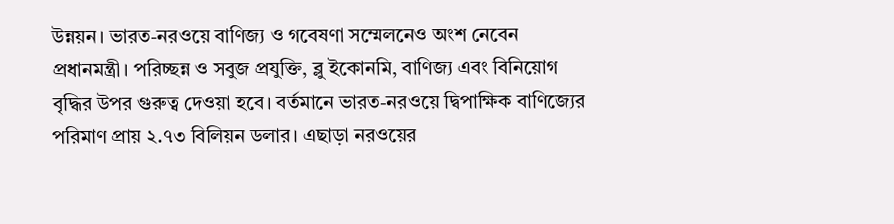উন্নয়ন। ভারত-নরওয়ে বাণিজ্য ও গবেষণা সম্মেলনেও অংশ নেবেন প্রধানমন্ত্রী। পরিচ্ছন্ন ও সবুজ প্রযুক্তি, ব্লু ইকোনমি, বাণিজ্য এবং বিনিয়োগ বৃদ্ধির উপর গুরুত্ব দেওয়া হবে। বর্তমানে ভারত-নরওয়ে দ্বিপাক্ষিক বাণিজ্যের পরিমাণ প্রায় ২.৭৩ বিলিয়ন ডলার। এছাড়া নরওয়ের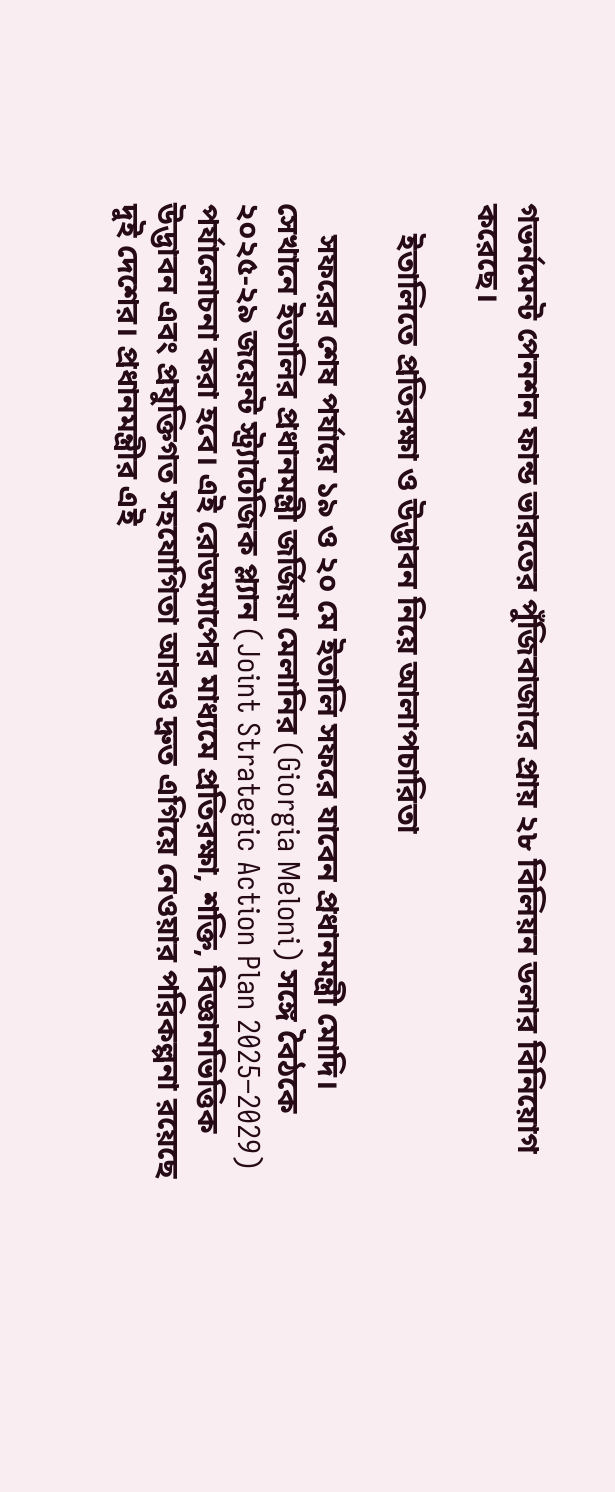গভর্নমেন্ট পেনশন ফান্ড ভারতের পুঁজিবাজারে প্রায় ২৮ বিলিয়ন ডলার বিনিয়োগ করেছে।

    ইতালিতে প্রতিরক্ষা ও উদ্ভাবন নিয়ে আলাপচারিতা

    সফরের শেষ পর্যায়ে ১৯ ও ২০ মে ইতালি সফরে যাবেন প্রধানমন্ত্রী মোদি। সেখানে ইতালির প্রধানমন্ত্রী জর্জিয়া মেলানির (Giorgia Meloni) সঙ্গে বৈঠকে ২০২৫-২৯ জয়েন্ট স্ট্র্যাটেজিক প্ল্যান (Joint Strategic Action Plan 2025–2029) পর্যালোচনা করা হবে। এই রোডম্যাপের মাধ্যমে প্রতিরক্ষা, শক্তি, বিজ্ঞানভিত্তিক উদ্ভাবন এবং প্রযুক্তিগত সহযোগিতা আরও দ্রুত এগিয়ে নেওয়ার পরিকল্পনা রয়েছে দুই দেশের। প্রধানমন্ত্রীর এই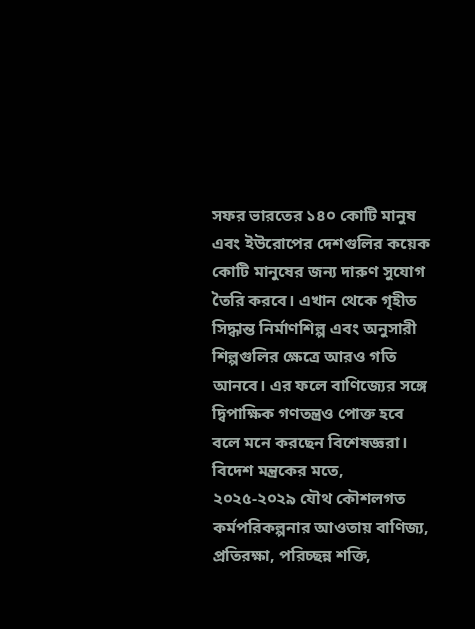সফর ভারতের ১৪০ কোটি মানুষ এবং ইউরোপের দেশগুলির কয়েক কোটি মানুষের জন্য দারুণ সুযোগ তৈরি করবে। এখান থেকে গৃহীত সিদ্ধান্ত নির্মাণশিল্প এবং অনুসারী শিল্পগুলির ক্ষেত্রে আরও গতি আনবে। এর ফলে বাণিজ্যের সঙ্গে দ্বিপাক্ষিক গণতন্ত্রও পোক্ত হবে বলে মনে করছেন বিশেষজ্ঞরা। বিদেশ মন্ত্রকের মতে, ২০২৫-২০২৯ যৌথ কৌশলগত কর্মপরিকল্পনার আওতায় বাণিজ্য, প্রতিরক্ষা, পরিচ্ছন্ন শক্তি,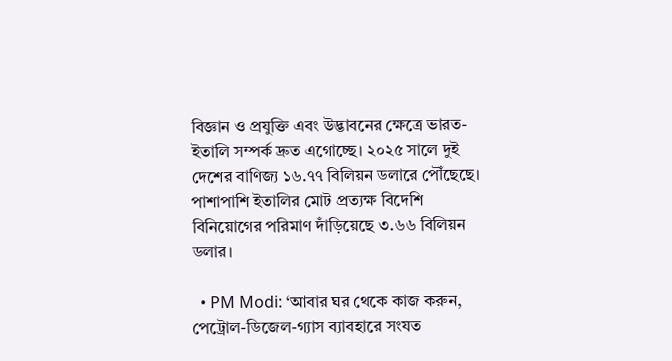বিজ্ঞান ও প্রযুক্তি এবং উদ্ভাবনের ক্ষেত্রে ভারত-ইতালি সম্পর্ক দ্রুত এগোচ্ছে। ২০২৫ সালে দুই দেশের বাণিজ্য ১৬.৭৭ বিলিয়ন ডলারে পৌঁছেছে। পাশাপাশি ইতালির মোট প্রত্যক্ষ বিদেশি বিনিয়োগের পরিমাণ দাঁড়িয়েছে ৩.৬৬ বিলিয়ন ডলার।

  • PM Modi: ‘আবার ঘর থেকে কাজ করুন, পেট্রোল-ডিজেল-গ্যাস ব্যাবহারে সংযত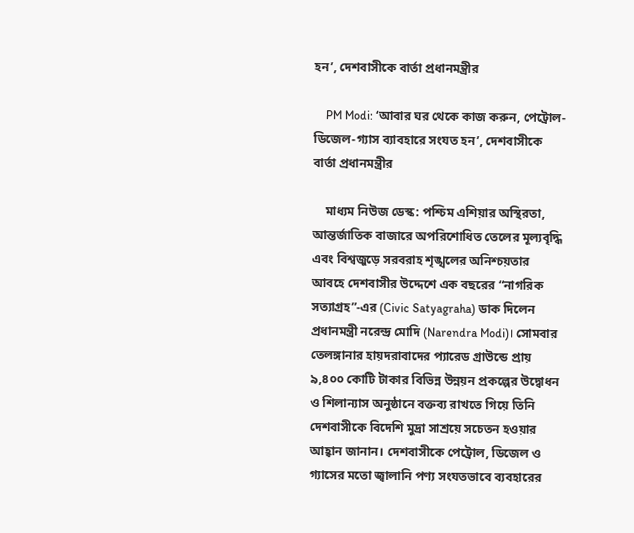হন’, দেশবাসীকে বার্তা প্রধানমন্ত্রীর

    PM Modi: ‘আবার ঘর থেকে কাজ করুন, পেট্রোল-ডিজেল-গ্যাস ব্যাবহারে সংযত হন’, দেশবাসীকে বার্তা প্রধানমন্ত্রীর

    মাধ্যম নিউজ ডেস্ক: পশ্চিম এশিয়ার অস্থিরতা, আন্তর্জাতিক বাজারে অপরিশোধিত তেলের মূল্যবৃদ্ধি এবং বিশ্বজুড়ে সরবরাহ শৃঙ্খলের অনিশ্চয়তার আবহে দেশবাসীর উদ্দেশে এক বছরের “নাগরিক সত্যাগ্রহ”-এর (Civic Satyagraha) ডাক দিলেন প্রধানমন্ত্রী নরেন্দ্র মোদি (Narendra Modi)। সোমবার তেলঙ্গানার হায়দরাবাদের প্যারেড গ্রাউন্ডে প্রায় ৯,৪০০ কোটি টাকার বিভিন্ন উন্নয়ন প্রকল্পের উদ্বোধন ও শিলান্যাস অনুষ্ঠানে বক্তব্য রাখতে গিয়ে তিনি দেশবাসীকে বিদেশি মুদ্রা সাশ্রয়ে সচেতন হওয়ার আহ্বান জানান। দেশবাসীকে পেট্রোল, ডিজেল ও গ্যাসের মতো জ্বালানি পণ্য সংযতভাবে ব্যবহারের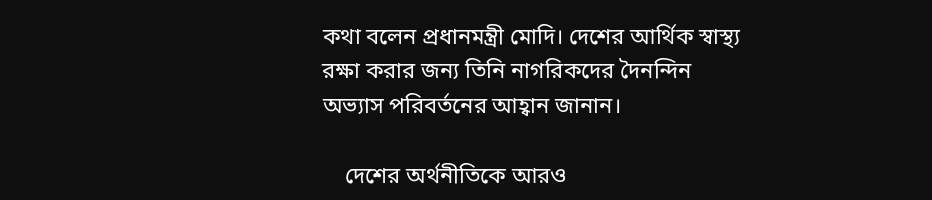কথা বলেন প্রধানমন্ত্রী মোদি। দেশের আর্থিক স্বাস্থ্য রক্ষা করার জন্য তিনি নাগরিকদের দৈনন্দিন অভ্যাস পরিবর্তনের আহ্বান জানান।

    দেশের অর্থনীতিকে আরও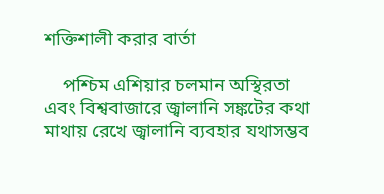শক্তিশালী করার বার্তা

    পশ্চিম এশিয়ার চলমান অস্থিরতা এবং বিশ্ববাজারে জ্বালানি সঙ্কটের কথা মাথায় রেখে জ্বালানি ব্যবহার যথাসম্ভব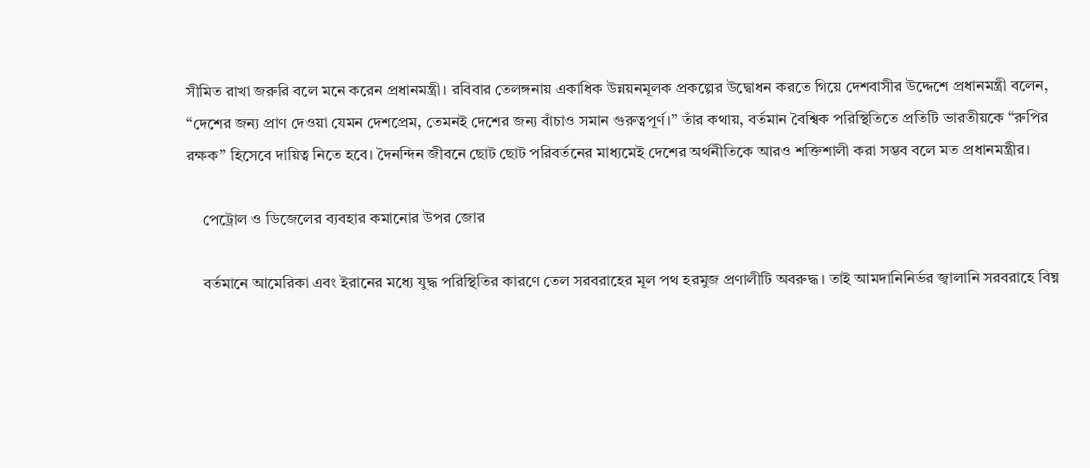সীমিত রাখা জরুরি বলে মনে করেন প্রধানমন্ত্রী। রবিবার তেলঙ্গনায় একাধিক উন্নয়নমূলক প্রকল্পের উদ্বোধন করতে গিয়ে দেশবাসীর উদ্দেশে প্রধানমন্ত্রী বলেন, “দেশের জন্য প্রাণ দেওয়া যেমন দেশপ্রেম, তেমনই দেশের জন্য বাঁচাও সমান গুরুত্বপূর্ণ।” তাঁর কথায়, বর্তমান বৈশ্বিক পরিস্থিতিতে প্রতিটি ভারতীয়কে “রুপির রক্ষক” হিসেবে দায়িত্ব নিতে হবে। দৈনন্দিন জীবনে ছোট ছোট পরিবর্তনের মাধ্যমেই দেশের অর্থনীতিকে আরও শক্তিশালী করা সম্ভব বলে মত প্রধানমন্ত্রীর।

    পেট্রোল ও ডিজেলের ব্যবহার কমানোর উপর জোর

    বর্তমানে আমেরিকা এবং ইরানের মধ্যে যুদ্ধ পরিস্থিতির কারণে তেল সরবরাহের মূল পথ হরমুজ প্রণালীটি অবরুদ্ধ। তাই আমদানিনির্ভর জ্বালানি সরবরাহে বিঘ্ন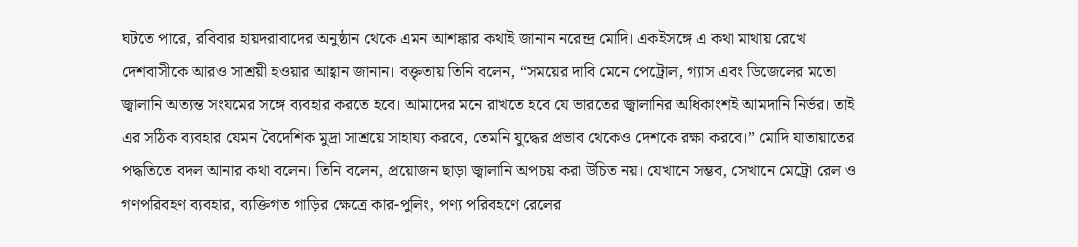ঘটতে পারে, রবিবার হায়দরাবাদের অনুষ্ঠান থেকে এমন আশঙ্কার কথাই জানান নরেন্দ্র মোদি। একইসঙ্গে এ কথা মাথায় রেখে দেশবাসীকে আরও সাশ্রয়ী হওয়ার আহ্বান জানান। বক্তৃতায় তিনি বলেন, “সময়ের দাবি মেনে পেট্রোল, গ্যাস এবং ডিজেলের মতো জ্বালানি অত্যন্ত সংযমের সঙ্গে ব্যবহার করতে হবে। আমাদের মনে রাখতে হবে যে ভারতের জ্বালানির অধিকাংশই আমদানি নির্ভর। তাই এর সঠিক ব্যবহার যেমন বৈদেশিক মুদ্রা সাশ্রয়ে সাহায্য করবে, তেমনি যুদ্ধের প্রভাব থেকেও দেশকে রক্ষা করবে।” মোদি যাতায়াতের পদ্ধতিতে বদল আনার কথা বলেন। তিনি বলেন, প্রয়োজন ছাড়া জ্বালানি অপচয় করা উচিত নয়। যেখানে সম্ভব, সেখানে মেট্রো রেল ও গণপরিবহণ ব্যবহার, ব্যক্তিগত গাড়ির ক্ষেত্রে কার-পুলিং, পণ্য পরিবহণে রেলের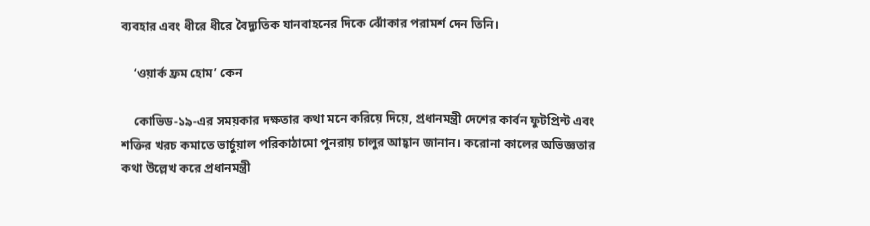ব্যবহার এবং ধীরে ধীরে বৈদ্যুতিক যানবাহনের দিকে ঝোঁকার পরামর্শ দেন তিনি।

    ‘ওয়ার্ক ফ্রম হোম’ কেন

    কোভিড-১৯-এর সময়কার দক্ষতার কথা মনে করিয়ে দিয়ে, প্রধানমন্ত্রী দেশের কার্বন ফুটপ্রিন্ট এবং শক্তির খরচ কমাতে ভার্চুয়াল পরিকাঠামো পুনরায় চালুর আহ্বান জানান। করোনা কালের অভিজ্ঞতার কথা উল্লেখ করে প্রধানমন্ত্রী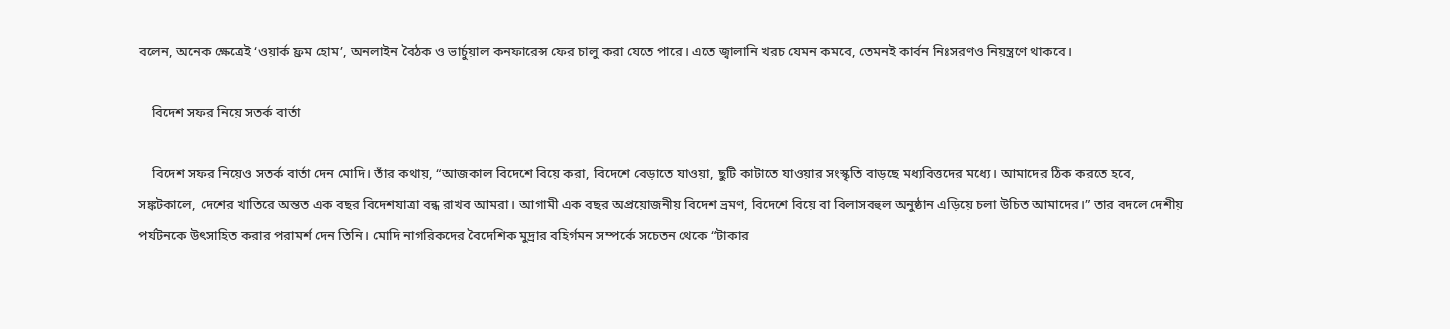বলেন, অনেক ক্ষেত্রেই ‘ওয়ার্ক ফ্রম হোম’, অনলাইন বৈঠক ও ভার্চুয়াল কনফারেন্স ফের চালু করা যেতে পারে। এতে জ্বালানি খরচ যেমন কমবে, তেমনই কার্বন নিঃসরণও নিয়ন্ত্রণে থাকবে।

    বিদেশ সফর নিয়ে সতর্ক বার্তা

    বিদেশ সফর নিয়েও সতর্ক বার্তা দেন মোদি। তাঁর কথায়, “আজকাল বিদেশে বিয়ে করা, বিদেশে বেড়াতে যাওয়া, ছুটি কাটাতে যাওয়ার সংস্কৃতি বাড়ছে মধ্যবিত্তদের মধ্যে। আমাদের ঠিক করতে হবে, সঙ্কটকালে, দেশের খাতিরে অন্তত এক বছর বিদেশযাত্রা বন্ধ রাখব আমরা। আগামী এক বছর অপ্রয়োজনীয় বিদেশ ভ্রমণ, বিদেশে বিয়ে বা বিলাসবহুল অনুষ্ঠান এড়িয়ে চলা উচিত আমাদের।” তার বদলে দেশীয় পর্যটনকে উৎসাহিত করার পরামর্শ দেন তিনি। মোদি নাগরিকদের বৈদেশিক মুদ্রার বহির্গমন সম্পর্কে সচেতন থেকে “টাকার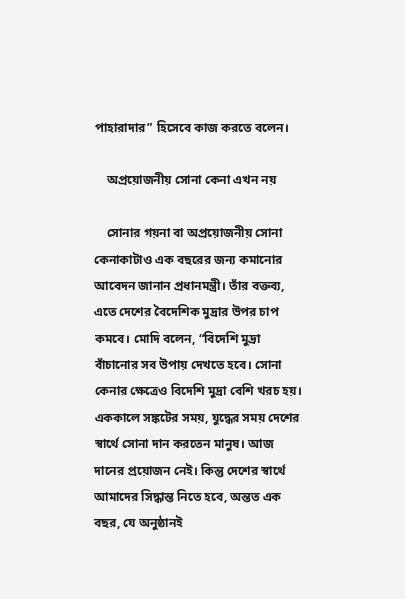পাহারাদার” হিসেবে কাজ করতে বলেন।

    অপ্রয়োজনীয় সোনা কেনা এখন নয়

    সোনার গয়না বা অপ্রয়োজনীয় সোনা কেনাকাটাও এক বছরের জন্য কমানোর আবেদন জানান প্রধানমন্ত্রী। তাঁর বক্তব্য, এতে দেশের বৈদেশিক মুদ্রার উপর চাপ কমবে। মোদি বলেন, “বিদেশি মুদ্রা বাঁচানোর সব উপায় দেখতে হবে। সোনা কেনার ক্ষেত্রেও বিদেশি মুদ্রা বেশি খরচ হয়। এককালে সঙ্কটের সময়, যুদ্ধের সময় দেশের স্বার্থে সোনা দান করতেন মানুষ। আজ দানের প্রয়োজন নেই। কিন্তু দেশের স্বার্থে আমাদের সিদ্ধান্ত নিতে হবে, অন্তত এক বছর, যে অনুষ্ঠানই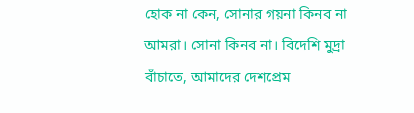হোক না কেন, সোনার গয়না কিনব না আমরা। সোনা কিনব না। বিদেশি মুদ্রা বাঁচাতে, আমাদের দেশপ্রেম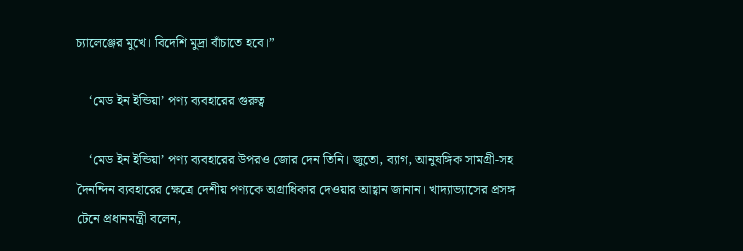চ্যালেঞ্জের মুখে। বিদেশি মুদ্রা বাঁচাতে হবে।”

    ‘মেড ইন ইন্ডিয়া’ পণ্য ব্যবহারের গুরুত্ব

    ‘মেড ইন ইন্ডিয়া’ পণ্য ব্যবহারের উপরও জোর দেন তিনি। জুতো, ব্যাগ, আনুষঙ্গিক সামগ্রী-সহ দৈনন্দিন ব্যবহারের ক্ষেত্রে দেশীয় পণ্যকে অগ্রাধিকার দেওয়ার আহ্বান জানান। খাদ্যাভ্যাসের প্রসঙ্গ টেনে প্রধানমন্ত্রী বলেন,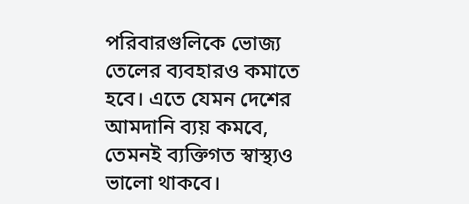পরিবারগুলিকে ভোজ্য তেলের ব্যবহারও কমাতে হবে। এতে যেমন দেশের আমদানি ব্যয় কমবে, তেমনই ব্যক্তিগত স্বাস্থ্যও ভালো থাকবে।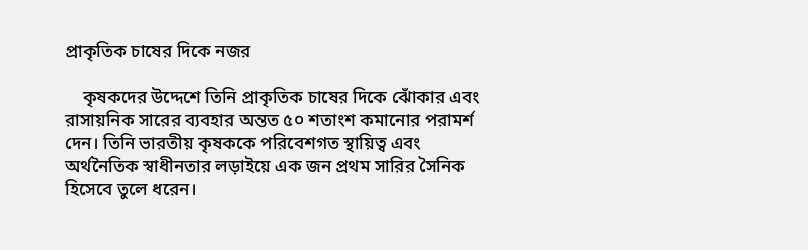প্রাকৃতিক চাষের দিকে নজর

    কৃষকদের উদ্দেশে তিনি প্রাকৃতিক চাষের দিকে ঝোঁকার এবং রাসায়নিক সারের ব্যবহার অন্তত ৫০ শতাংশ কমানোর পরামর্শ দেন। তিনি ভারতীয় কৃষককে পরিবেশগত স্থায়িত্ব এবং অর্থনৈতিক স্বাধীনতার লড়াইয়ে এক জন প্রথম সারির সৈনিক হিসেবে তুলে ধরেন।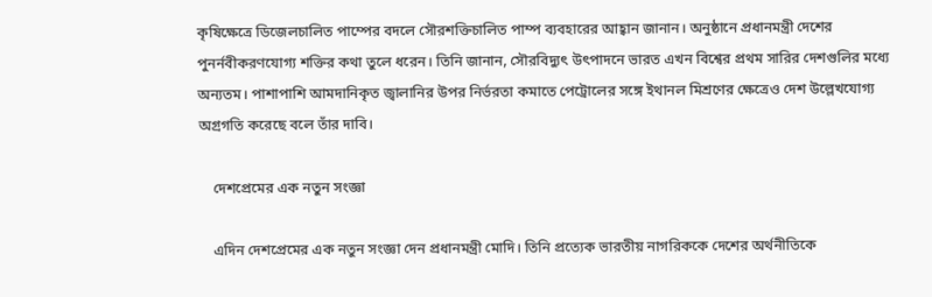কৃষিক্ষেত্রে ডিজেলচালিত পাম্পের বদলে সৌরশক্তিচালিত পাম্প ব্যবহারের আহ্বান জানান। অনুষ্ঠানে প্রধানমন্ত্রী দেশের পুনর্নবীকরণযোগ্য শক্তির কথা তুলে ধরেন। তিনি জানান, সৌরবিদ্যুৎ উৎপাদনে ভারত এখন বিশ্বের প্রথম সারির দেশগুলির মধ্যে অন্যতম। পাশাপাশি আমদানিকৃত জ্বালানির উপর নির্ভরতা কমাতে পেট্রোলের সঙ্গে ইথানল মিশ্রণের ক্ষেত্রেও দেশ উল্লেখযোগ্য অগ্রগতি করেছে বলে তাঁর দাবি।

    দেশপ্রেমের এক নতুন সংজ্ঞা

    এদিন দেশপ্রেমের এক নতুন সংজ্ঞা দেন প্রধানমন্ত্রী মোদি। তিনি প্রত্যেক ভারতীয় নাগরিককে দেশের অর্থনীতিকে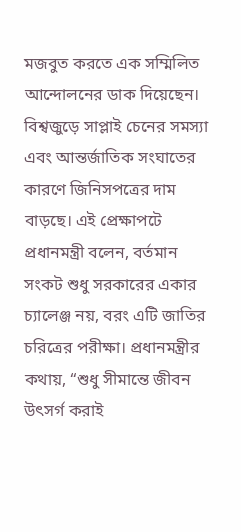মজবুত করতে এক সম্মিলিত আন্দোলনের ডাক দিয়েছেন। বিশ্বজুড়ে সাপ্লাই চেনের সমস্যা এবং আন্তর্জাতিক সংঘাতের কারণে জিনিসপত্রের দাম বাড়ছে। এই প্রেক্ষাপটে প্রধানমন্ত্রী বলেন, বর্তমান সংকট শুধু সরকারের একার চ্যালেঞ্জ নয়, বরং এটি জাতির চরিত্রের পরীক্ষা। প্রধানমন্ত্রীর কথায়, “শুধু সীমান্তে জীবন উৎসর্গ করাই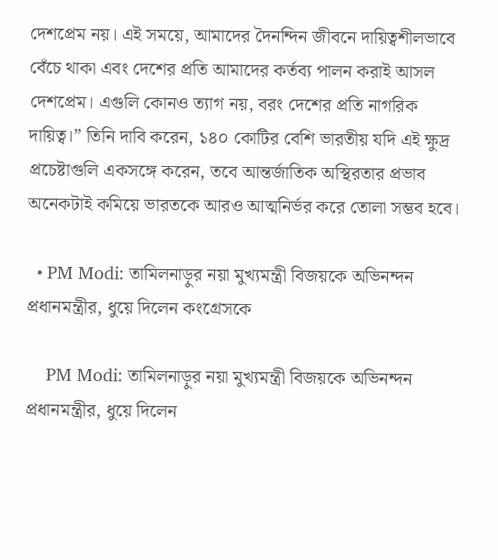দেশপ্রেম নয়। এই সময়ে, আমাদের দৈনন্দিন জীবনে দায়িত্বশীলভাবে বেঁচে থাকা এবং দেশের প্রতি আমাদের কর্তব্য পালন করাই আসল দেশপ্রেম। এগুলি কোনও ত্যাগ নয়, বরং দেশের প্রতি নাগরিক দায়িত্ব।” তিনি দাবি করেন, ১৪০ কোটির বেশি ভারতীয় যদি এই ক্ষুদ্র প্রচেষ্টাগুলি একসঙ্গে করেন, তবে আন্তর্জাতিক অস্থিরতার প্রভাব অনেকটাই কমিয়ে ভারতকে আরও আত্মনির্ভর করে তোলা সম্ভব হবে।

  • PM Modi: তামিলনাড়ুর নয়া মুখ্যমন্ত্রী বিজয়কে অভিনন্দন প্রধানমন্ত্রীর, ধুয়ে দিলেন কংগ্রেসকে

    PM Modi: তামিলনাড়ুর নয়া মুখ্যমন্ত্রী বিজয়কে অভিনন্দন প্রধানমন্ত্রীর, ধুয়ে দিলেন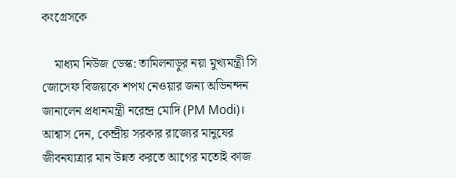কংগ্রেসকে

    মাধ্যম নিউজ ডেস্ক: তামিলনাড়ুর নয়া মুখ্যমন্ত্রী সি জোসেফ বিজয়কে শপথ নেওয়ার জন্য অভিনন্দন জানালেন প্রধানমন্ত্রী নরেন্দ্র মোদি (PM Modi)। আশ্বাস দেন, কেন্দ্রীয় সরকার রাজ্যের মানুষের জীবনযাত্রার মান উন্নত করতে আগের মতোই কাজ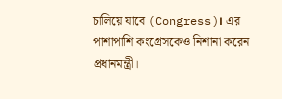চালিয়ে যাবে (Congress)। এর পাশাপাশি কংগ্রেসকেও নিশানা করেন প্রধানমন্ত্রী।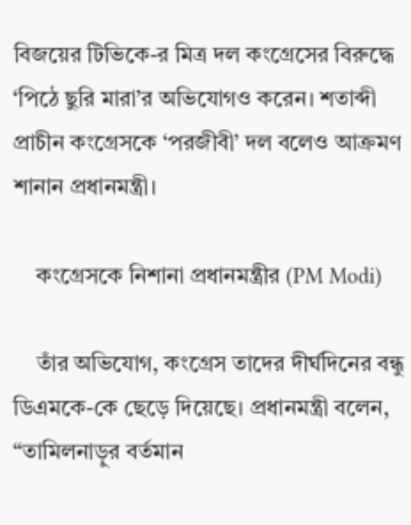বিজয়ের টিভিকে-র মিত্র দল কংগ্রেসের বিরুদ্ধে ‘পিঠে ছুরি মারা’র অভিযোগও করেন। শতাব্দী প্রাচীন কংগ্রেসকে ‘পরজীবী’ দল বলেও আক্রমণ শানান প্রধানমন্ত্রী।

    কংগ্রেসকে নিশানা প্রধানমন্ত্রীর (PM Modi)

    তাঁর অভিযোগ, কংগ্রেস তাদের দীর্ঘদিনের বন্ধু ডিএমকে-কে ছেড়ে দিয়েছে। প্রধানমন্ত্রী বলেন, “তামিলনাড়ুর বর্তমান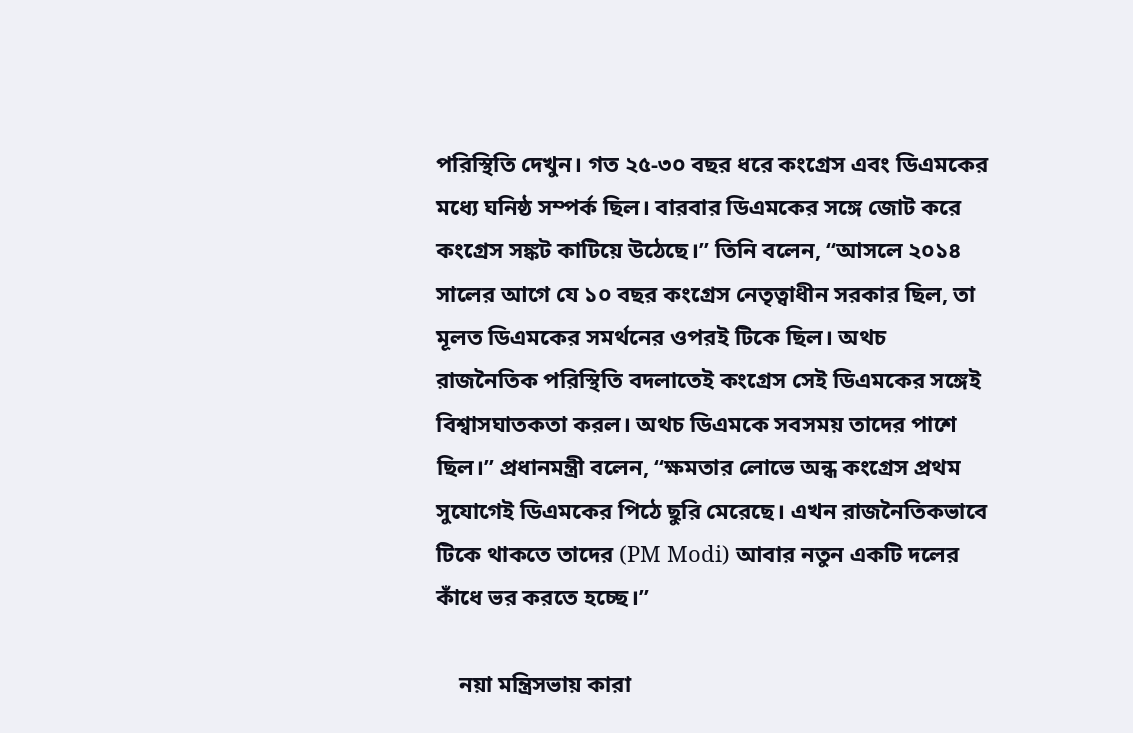পরিস্থিতি দেখুন। গত ২৫-৩০ বছর ধরে কংগ্রেস এবং ডিএমকের মধ্যে ঘনিষ্ঠ সম্পর্ক ছিল। বারবার ডিএমকের সঙ্গে জোট করে কংগ্রেস সঙ্কট কাটিয়ে উঠেছে।” তিনি বলেন, “আসলে ২০১৪ সালের আগে যে ১০ বছর কংগ্রেস নেতৃত্বাধীন সরকার ছিল, তা মূলত ডিএমকের সমর্থনের ওপরই টিকে ছিল। অথচ রাজনৈতিক পরিস্থিতি বদলাতেই কংগ্রেস সেই ডিএমকের সঙ্গেই বিশ্বাসঘাতকতা করল। অথচ ডিএমকে সবসময় তাদের পাশে ছিল।” প্রধানমন্ত্রী বলেন, “ক্ষমতার লোভে অন্ধ কংগ্রেস প্রথম সুযোগেই ডিএমকের পিঠে ছুরি মেরেছে। এখন রাজনৈতিকভাবে টিকে থাকতে তাদের (PM Modi) আবার নতুন একটি দলের কাঁধে ভর করতে হচ্ছে।”

    নয়া মন্ত্রিসভায় কারা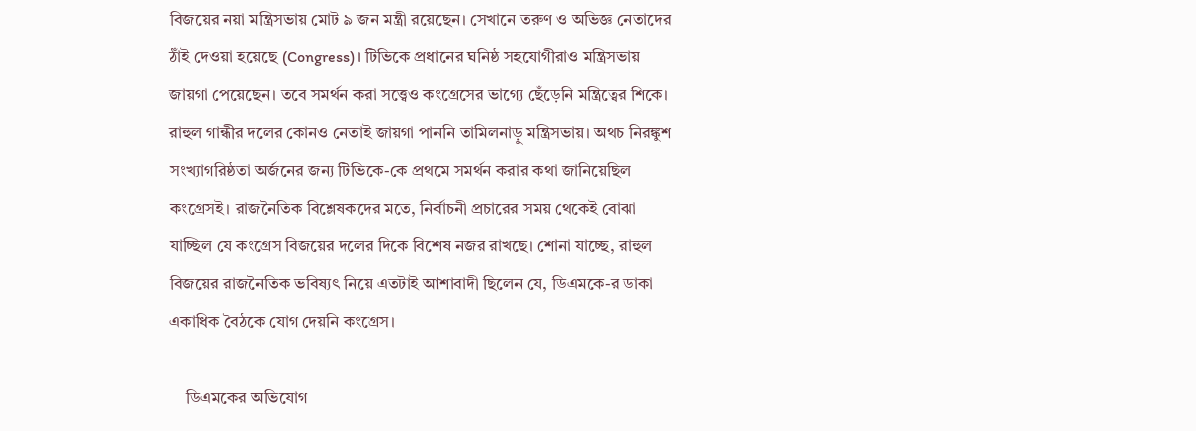বিজয়ের নয়া মন্ত্রিসভায় মোট ৯ জন মন্ত্রী রয়েছেন। সেখানে তরুণ ও অভিজ্ঞ নেতাদের ঠাঁই দেওয়া হয়েছে (Congress)। টিভিকে প্রধানের ঘনিষ্ঠ সহযোগীরাও মন্ত্রিসভায় জায়গা পেয়েছেন। তবে সমর্থন করা সত্ত্বেও কংগ্রেসের ভাগ্যে ছেঁড়েনি মন্ত্রিত্বের শিকে। রাহুল গান্ধীর দলের কোনও নেতাই জায়গা পাননি তামিলনাড়ু মন্ত্রিসভায়। অথচ নিরঙ্কুশ সংখ্যাগরিষ্ঠতা অর্জনের জন্য টিভিকে-কে প্রথমে সমর্থন করার কথা জানিয়েছিল কংগ্রেসই। রাজনৈতিক বিশ্লেষকদের মতে, নির্বাচনী প্রচারের সময় থেকেই বোঝা যাচ্ছিল যে কংগ্রেস বিজয়ের দলের দিকে বিশেষ নজর রাখছে। শোনা যাচ্ছে, রাহুল বিজয়ের রাজনৈতিক ভবিষ্যৎ নিয়ে এতটাই আশাবাদী ছিলেন যে, ডিএমকে-র ডাকা একাধিক বৈঠকে যোগ দেয়নি কংগ্রেস।

    ডিএমকের অভিযোগ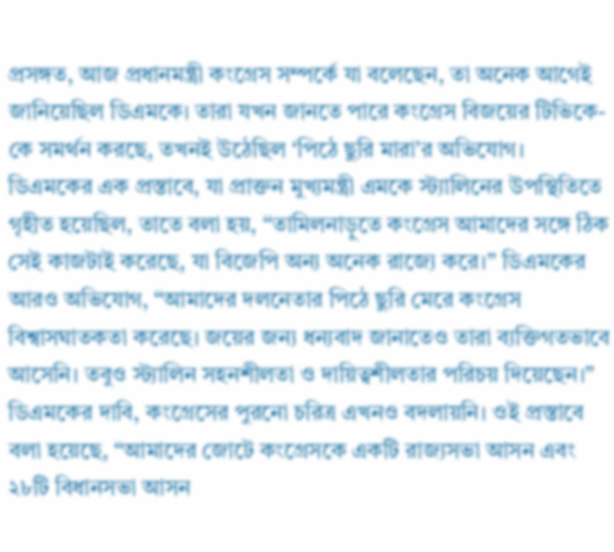প্রসঙ্গত, আজ প্রধানমন্ত্রী কংগ্রেস সম্পর্কে যা বলেছেন, তা অনেক আগেই জানিয়েছিল ডিএমকে। তারা যখন জানতে পারে কংগ্রেস বিজয়ের টিভিকে-কে সমর্থন করছে, তখনই উঠেছিল ‘পিঠে ছুরি মারা’র অভিযোগ। ডিএমকের এক প্রস্তাবে, যা প্রাক্তন মুখ্যমন্ত্রী এমকে স্ট্যালিনের উপস্থিতিতে গৃহীত হয়েছিল, তাতে বলা হয়, “তামিলনাড়ুতে কংগ্রেস আমাদের সঙ্গে ঠিক সেই কাজটাই করেছে, যা বিজেপি অন্য অনেক রাজ্যে করে।” ডিএমকের আরও অভিযোগ, “আমাদের দলনেতার পিঠে ছুরি মেরে কংগ্রেস বিশ্বাসঘাতকতা করেছে। জয়ের জন্য ধন্যবাদ জানাতেও তারা ব্যক্তিগতভাবে আসেনি। তবুও স্ট্যালিন সহনশীলতা ও দায়িত্বশীলতার পরিচয় দিয়েছেন।” ডিএমকের দাবি, কংগ্রেসের পুরনো চরিত্র এখনও বদলায়নি। ওই প্রস্তাবে বলা হয়েছে, “আমাদের জোটে কংগ্রেসকে একটি রাজ্যসভা আসন এবং ২৮টি বিধানসভা আসন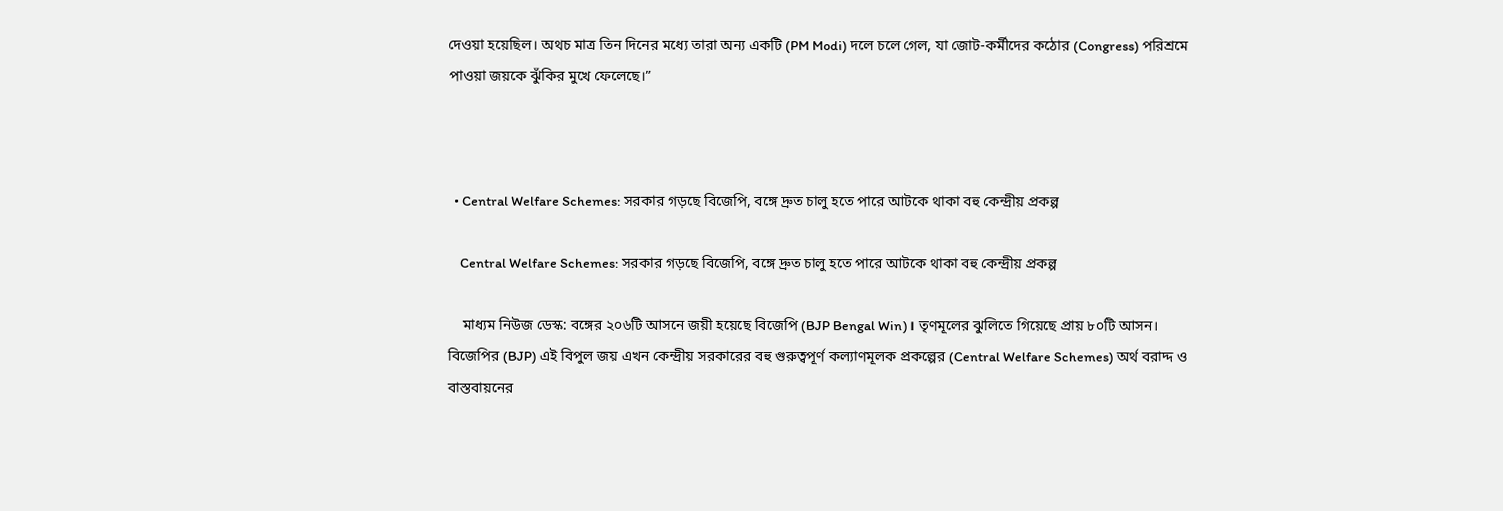দেওয়া হয়েছিল। অথচ মাত্র তিন দিনের মধ্যে তারা অন্য একটি (PM Modi) দলে চলে গেল, যা জোট-কর্মীদের কঠোর (Congress) পরিশ্রমে পাওয়া জয়কে ঝুঁকির মুখে ফেলেছে।”



  • Central Welfare Schemes: সরকার গড়ছে বিজেপি, বঙ্গে দ্রুত চালু হতে পারে আটকে থাকা বহু কেন্দ্রীয় প্রকল্প

    Central Welfare Schemes: সরকার গড়ছে বিজেপি, বঙ্গে দ্রুত চালু হতে পারে আটকে থাকা বহু কেন্দ্রীয় প্রকল্প

    মাধ্যম নিউজ ডেস্ক: বঙ্গের ২০৬টি আসনে জয়ী হয়েছে বিজেপি (BJP Bengal Win)। তৃণমূলের ঝুলিতে গিয়েছে প্রায় ৮০টি আসন। বিজেপির (BJP) এই বিপুল জয় এখন কেন্দ্রীয় সরকারের বহু গুরুত্বপূর্ণ কল্যাণমূলক প্রকল্পের (Central Welfare Schemes) অর্থ বরাদ্দ ও বাস্তবায়নের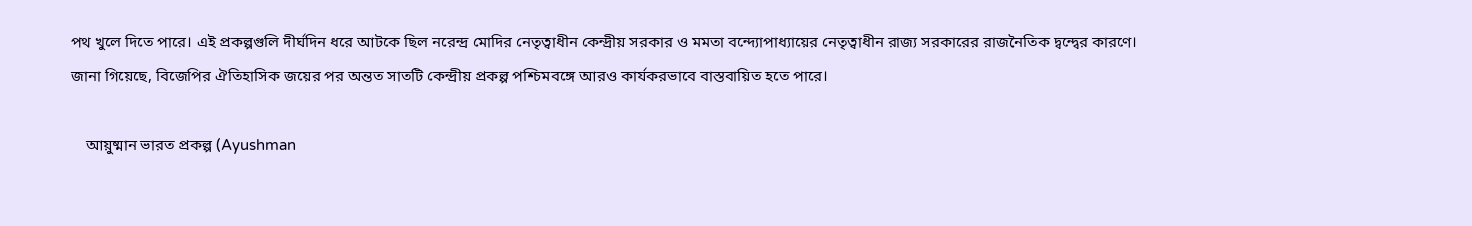পথ খুলে দিতে পারে। এই প্রকল্পগুলি দীর্ঘদিন ধরে আটকে ছিল নরেন্দ্র মোদির নেতৃত্বাধীন কেন্দ্রীয় সরকার ও মমতা বন্দ্যোপাধ্যায়ের নেতৃত্বাধীন রাজ্য সরকারের রাজনৈতিক দ্বন্দ্বের কারণে। জানা গিয়েছে, বিজেপির ঐতিহাসিক জয়ের পর অন্তত সাতটি কেন্দ্রীয় প্রকল্প পশ্চিমবঙ্গে আরও কার্যকরভাবে বাস্তবায়িত হতে পারে।

    আয়ুষ্মান ভারত প্রকল্প (Ayushman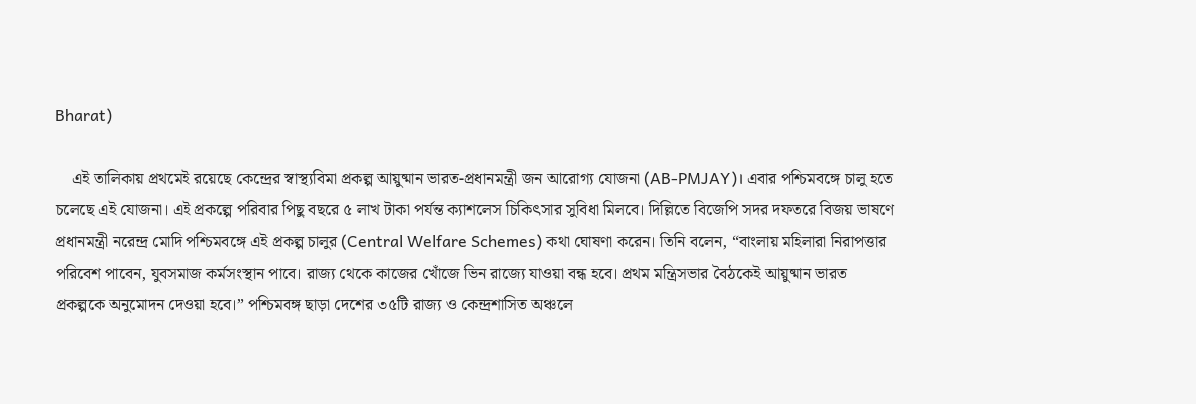Bharat)

    এই তালিকায় প্রথমেই রয়েছে কেন্দ্রের স্বাস্থ্যবিমা প্রকল্প আয়ুষ্মান ভারত-প্রধানমন্ত্রী জন আরোগ্য যোজনা (AB-PMJAY)। এবার পশ্চিমবঙ্গে চালু হতে চলেছে এই যোজনা। এই প্রকল্পে পরিবার পিছু বছরে ৫ লাখ টাকা পর্যন্ত ক্যাশলেস চিকিৎসার সুবিধা মিলবে। দিল্লিতে বিজেপি সদর দফতরে বিজয় ভাষণে প্রধানমন্ত্রী নরেন্দ্র মোদি পশ্চিমবঙ্গে এই প্রকল্প চালুর (Central Welfare Schemes) কথা ঘোষণা করেন। তিনি বলেন, “বাংলায় মহিলারা নিরাপত্তার পরিবেশ পাবেন, যুবসমাজ কর্মসংস্থান পাবে। রাজ্য থেকে কাজের খোঁজে ভিন রাজ্যে যাওয়া বন্ধ হবে। প্রথম মন্ত্রিসভার বৈঠকেই আয়ুষ্মান ভারত প্রকল্পকে অনুমোদন দেওয়া হবে।” পশ্চিমবঙ্গ ছাড়া দেশের ৩৫টি রাজ্য ও কেন্দ্রশাসিত অঞ্চলে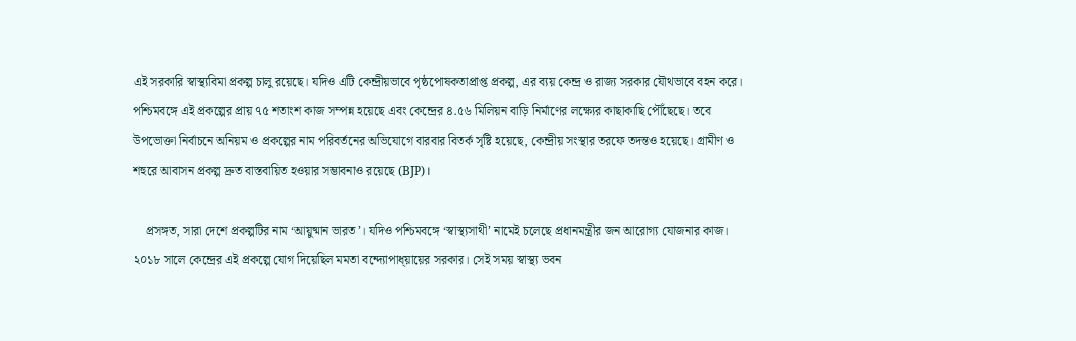এই সরকারি স্বাস্থ্যবিমা প্রকল্প চালু রয়েছে। যদিও এটি কেন্দ্রীয়ভাবে পৃষ্ঠপোষকতাপ্রাপ্ত প্রকল্প, এর ব্যয় কেন্দ্র ও রাজ্য সরকার যৌথভাবে বহন করে। পশ্চিমবঙ্গে এই প্রকল্পের প্রায় ৭৫ শতাংশ কাজ সম্পন্ন হয়েছে এবং কেন্দ্রের ৪.৫৬ মিলিয়ন বাড়ি নির্মাণের লক্ষ্যের কাছাকাছি পৌঁছেছে। তবে উপভোক্তা নির্বাচনে অনিয়ম ও প্রকল্পের নাম পরিবর্তনের অভিযোগে বারবার বিতর্ক সৃষ্টি হয়েছে, কেন্দ্রীয় সংস্থার তরফে তদন্তও হয়েছে। গ্রামীণ ও শহুরে আবাসন প্রকল্প দ্রুত বাস্তবায়িত হওয়ার সম্ভাবনাও রয়েছে (BJP)।

    প্রসঙ্গত, সারা দেশে প্রকল্পটির নাম ‘আয়ুষ্মান ভারত’। যদিও পশ্চিমবঙ্গে ‘স্বাস্থ্যসাথী’ নামেই চলেছে প্রধানমন্ত্রীর জন আরোগ্য যোজনার কাজ। ২০১৮ সালে কেন্দ্রের এই প্রকল্পে যোগ দিয়েছিল মমতা বন্দ্যোপাধ্য়ায়ের সরকার। সেই সময় স্বাস্থ্য ভবন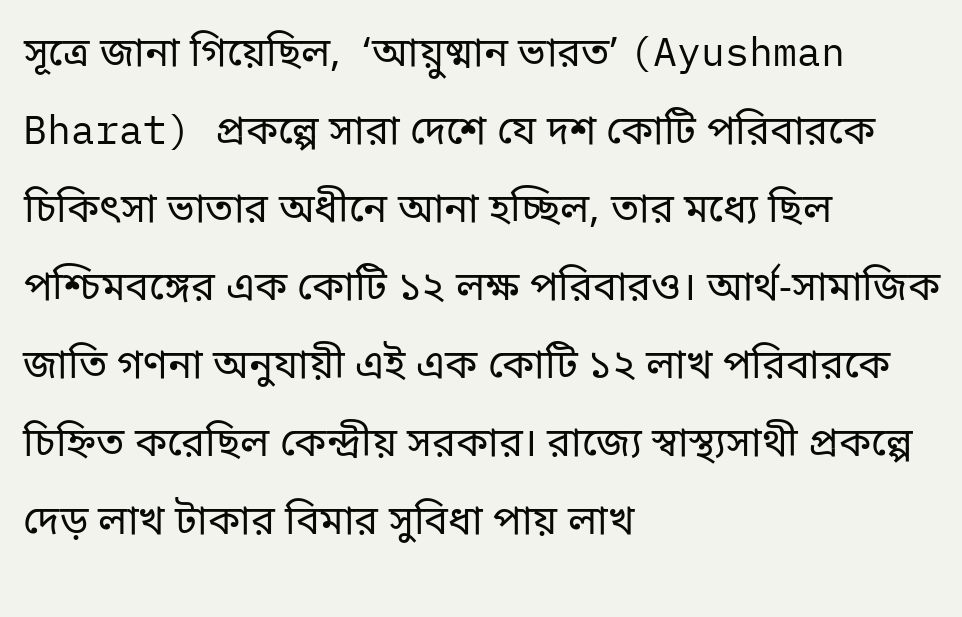সূত্রে জানা গিয়েছিল,  ‘আয়ুষ্মান ভারত’ (Ayushman Bharat) প্রকল্পে সারা দেশে যে দশ কোটি পরিবারকে চিকিৎসা ভাতার অধীনে আনা হচ্ছিল, তার মধ্যে ছিল পশ্চিমবঙ্গের এক কোটি ১২ লক্ষ পরিবারও। আর্থ-সামাজিক জাতি গণনা অনুযায়ী এই এক কোটি ১২ লাখ পরিবারকে চিহ্নিত করেছিল কেন্দ্রীয় সরকার। রাজ্যে স্বাস্থ্যসাথী প্রকল্পে দেড় লাখ টাকার বিমার সুবিধা পায় লাখ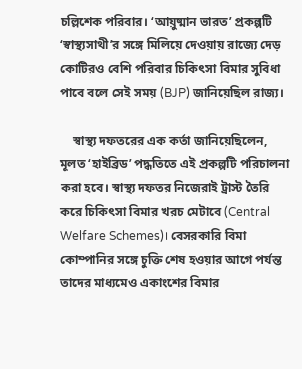চল্লিশেক পরিবার। ‘আয়ুষ্মান ভারত’ প্রকল্পটি ‘স্বাস্থ্যসাথী’র সঙ্গে মিলিয়ে দেওয়ায় রাজ্যে দেড় কোটিরও বেশি পরিবার চিকিৎসা বিমার সুবিধা পাবে বলে সেই সময় (BJP) জানিয়েছিল রাজ্য।

    স্বাস্থ্য দফতরের এক কর্তা জানিয়েছিলেন, মূলত ‘হাইব্রিড’ পদ্ধতিতে এই প্রকল্পটি পরিচালনা করা হবে। স্বাস্থ্য দফতর নিজেরাই ট্রাস্ট তৈরি করে চিকিৎসা বিমার খরচ মেটাবে (Central Welfare Schemes)। বেসরকারি বিমা কোম্পানির সঙ্গে চুক্তি শেষ হওয়ার আগে পর্যন্ত তাদের মাধ্যমেও একাংশের বিমার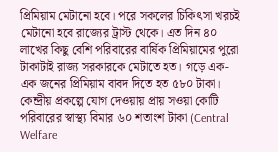প্রিমিয়াম মেটানো হবে। পরে সকলের চিকিৎসা খরচই মেটানো হবে রাজ্যের ট্রাস্ট থেকে। এত দিন ৪০ লাখের কিছু বেশি পরিবারের বার্ষিক প্রিমিয়ামের পুরো টাকাটাই রাজ্য সরকারকে মেটাতে হত। গড়ে এক-এক জনের প্রিমিয়াম বাবদ দিতে হত ৫৮০ টাকা। কেন্দ্রীয় প্রকল্পে যোগ দেওয়ায় প্রায় সওয়া কোটি পরিবারের স্বাস্থ্য বিমার ৬০ শতাংশ টাকা (Central Welfare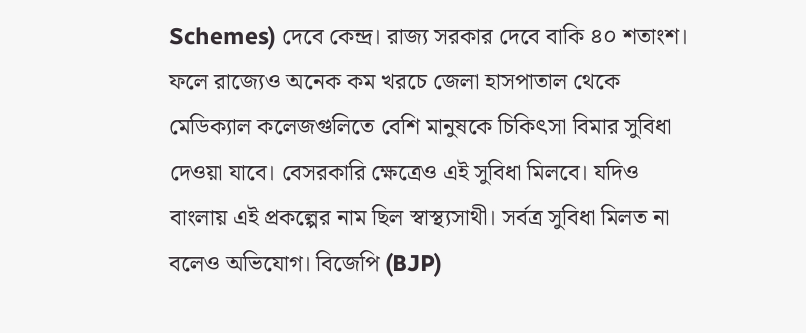Schemes) দেবে কেন্দ্র। রাজ্য সরকার দেবে বাকি ৪০ শতাংশ। ফলে রাজ্যেও অনেক কম খরচে জেলা হাসপাতাল থেকে মেডিক্যাল কলেজগুলিতে বেশি মানুষকে চিকিৎসা বিমার সুবিধা দেওয়া যাবে। বেসরকারি ক্ষেত্রেও এই সুবিধা মিলবে। যদিও বাংলায় এই প্রকল্পের নাম ছিল স্বাস্থ্যসাথী। সর্বত্র সুবিধা মিলত না বলেও অভিযোগ। বিজেপি (BJP)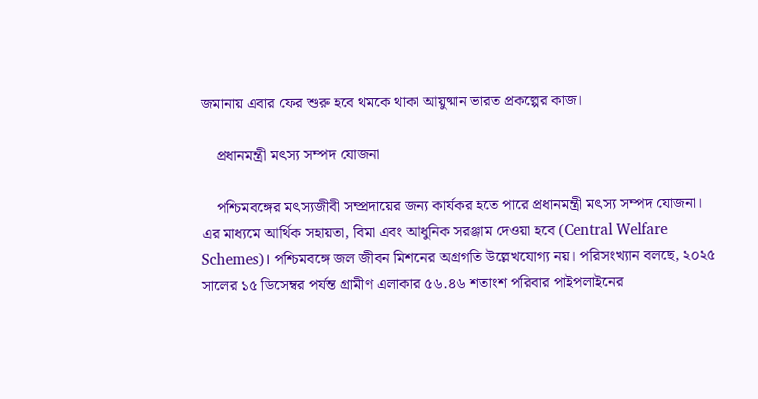জমানায় এবার ফের শুরু হবে থমকে থাকা আয়ুষ্মান ভারত প্রকল্পের কাজ।

    প্রধানমন্ত্রী মৎস্য সম্পদ যোজনা

    পশ্চিমবঙ্গের মৎস্যজীবী সম্প্রদায়ের জন্য কার্যকর হতে পারে প্রধানমন্ত্রী মৎস্য সম্পদ যোজনা। এর মাধ্যমে আর্থিক সহায়তা, বিমা এবং আধুনিক সরঞ্জাম দেওয়া হবে (Central Welfare Schemes)। পশ্চিমবঙ্গে জল জীবন মিশনের অগ্রগতি উল্লেখযোগ্য নয়। পরিসংখ্যান বলছে, ২০২৫ সালের ১৫ ডিসেম্বর পর্যন্ত গ্রামীণ এলাকার ৫৬.৪৬ শতাংশ পরিবার পাইপলাইনের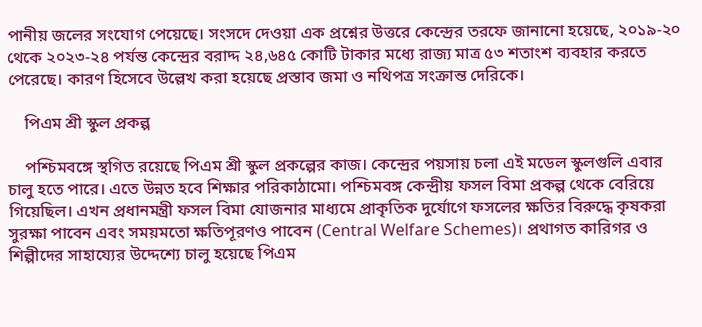পানীয় জলের সংযোগ পেয়েছে। সংসদে দেওয়া এক প্রশ্নের উত্তরে কেন্দ্রের তরফে জানানো হয়েছে, ২০১৯-২০ থেকে ২০২৩-২৪ পর্যন্ত কেন্দ্রের বরাদ্দ ২৪,৬৪৫ কোটি টাকার মধ্যে রাজ্য মাত্র ৫৩ শতাংশ ব্যবহার করতে পেরেছে। কারণ হিসেবে উল্লেখ করা হয়েছে প্রস্তাব জমা ও নথিপত্র সংক্রান্ত দেরিকে।

    পিএম শ্রী স্কুল প্রকল্প

    পশ্চিমবঙ্গে স্থগিত রয়েছে পিএম শ্রী স্কুল প্রকল্পের কাজ। কেন্দ্রের পয়সায় চলা এই মডেল স্কুলগুলি এবার চালু হতে পারে। এতে উন্নত হবে শিক্ষার পরিকাঠামো। পশ্চিমবঙ্গ কেন্দ্রীয় ফসল বিমা প্রকল্প থেকে বেরিয়ে গিয়েছিল। এখন প্রধানমন্ত্রী ফসল বিমা যোজনার মাধ্যমে প্রাকৃতিক দুর্যোগে ফসলের ক্ষতির বিরুদ্ধে কৃষকরা সুরক্ষা পাবেন এবং সময়মতো ক্ষতিপূরণও পাবেন (Central Welfare Schemes)। প্রথাগত কারিগর ও শিল্পীদের সাহায্যের উদ্দেশ্যে চালু হয়েছে পিএম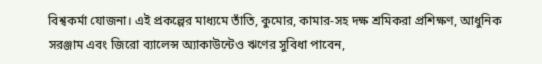বিশ্বকর্মা যোজনা। এই প্রকল্পের মাধ্যমে তাঁতি, কুমোর, কামার-সহ দক্ষ শ্রমিকরা প্রশিক্ষণ, আধুনিক সরঞ্জাম এবং জিরো ব্যালেন্স অ্যাকাউন্টেও ঋণের সুবিধা পাবেন,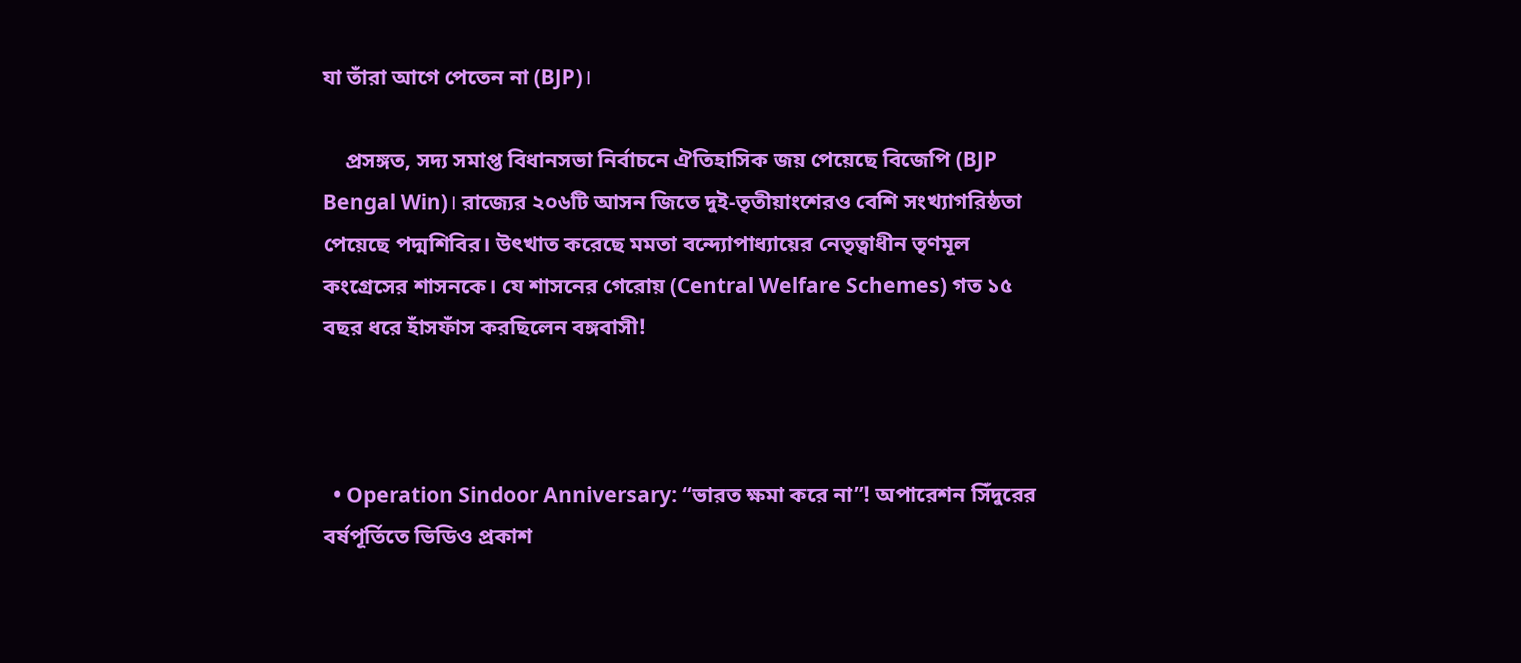যা তাঁরা আগে পেতেন না (BJP)।

    প্রসঙ্গত, সদ্য সমাপ্ত বিধানসভা নির্বাচনে ঐতিহাসিক জয় পেয়েছে বিজেপি (BJP Bengal Win)। রাজ্যের ২০৬টি আসন জিতে দুই-তৃতীয়াংশেরও বেশি সংখ্যাগরিষ্ঠতা পেয়েছে পদ্মশিবির। উৎখাত করেছে মমতা বন্দ্যোপাধ্যায়ের নেতৃত্বাধীন তৃণমূল কংগ্রেসের শাসনকে। যে শাসনের গেরোয় (Central Welfare Schemes) গত ১৫ বছর ধরে হাঁসফাঁস করছিলেন বঙ্গবাসী!



  • Operation Sindoor Anniversary: “ভারত ক্ষমা করে না”! অপারেশন সিঁদুরের বর্ষপূর্তিতে ভিডিও প্রকাশ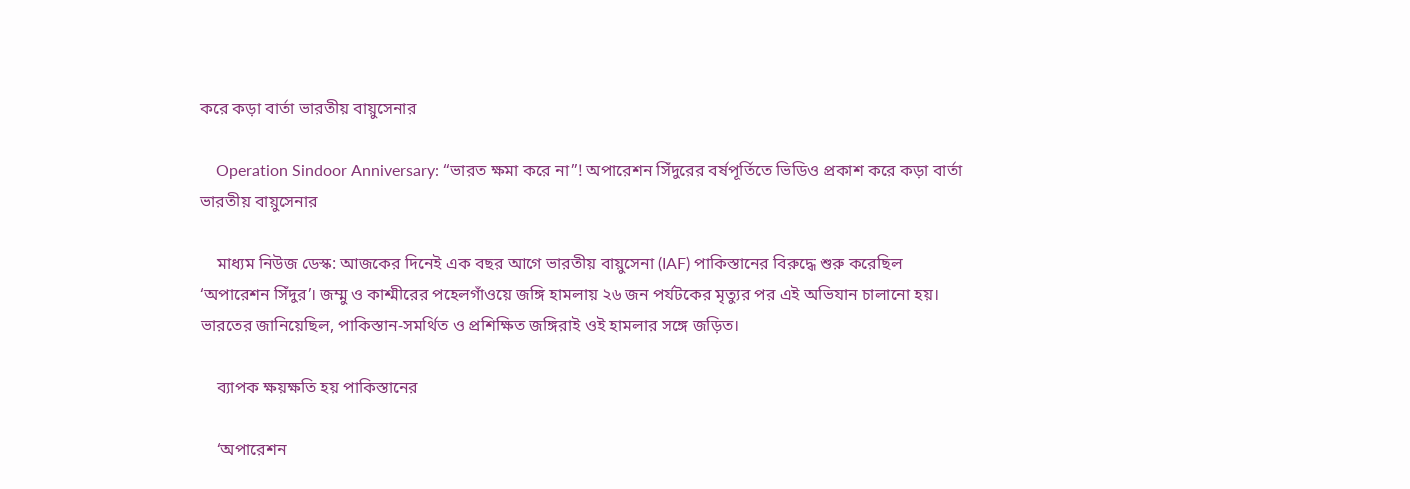করে কড়া বার্তা ভারতীয় বায়ুসেনার

    Operation Sindoor Anniversary: “ভারত ক্ষমা করে না”! অপারেশন সিঁদুরের বর্ষপূর্তিতে ভিডিও প্রকাশ করে কড়া বার্তা ভারতীয় বায়ুসেনার

    মাধ্যম নিউজ ডেস্ক: আজকের দিনেই এক বছর আগে ভারতীয় বায়ুসেনা (IAF) পাকিস্তানের বিরুদ্ধে শুরু করেছিল ‘অপারেশন সিঁদুর’। জম্মু ও কাশ্মীরের পহেলগাঁওয়ে জঙ্গি হামলায় ২৬ জন পর্যটকের মৃত্যুর পর এই অভিযান চালানো হয়। ভারতের জানিয়েছিল, পাকিস্তান-সমর্থিত ও প্রশিক্ষিত জঙ্গিরাই ওই হামলার সঙ্গে জড়িত।

    ব্যাপক ক্ষয়ক্ষতি হয় পাকিস্তানের

    ‘অপারেশন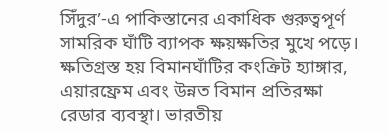সিঁদুর’-এ পাকিস্তানের একাধিক গুরুত্বপূর্ণ সামরিক ঘাঁটি ব্যাপক ক্ষয়ক্ষতির মুখে পড়ে। ক্ষতিগ্রস্ত হয় বিমানঘাঁটির কংক্রিট হ্যাঙ্গার, এয়ারফ্রেম এবং উন্নত বিমান প্রতিরক্ষা রেডার ব্যবস্থা। ভারতীয়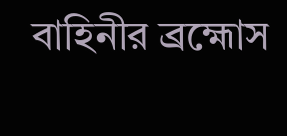বাহিনীর ব্রহ্মোস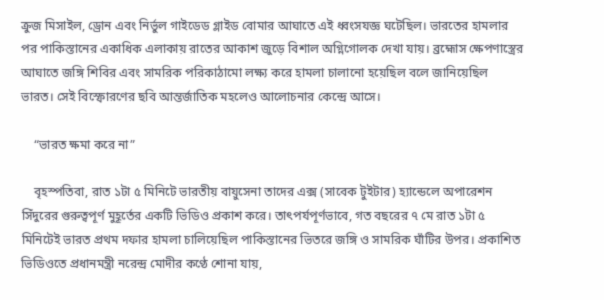ক্রুজ মিসাইল, ড্রোন এবং নির্ভুল গাইডেড গ্লাইড বোমার আঘাতে এই ধ্বংসযজ্ঞ ঘটেছিল। ভারতের হামলার পর পাকিস্তানের একাধিক এলাকায় রাতের আকাশ জুড়ে বিশাল অগ্নিগোলক দেখা যায়। ব্রহ্মোস ক্ষেপণাস্ত্রের আঘাতে জঙ্গি শিবির এবং সামরিক পরিকাঠামো লক্ষ্য করে হামলা চালানো হয়েছিল বলে জানিয়েছিল ভারত। সেই বিস্ফোরণের ছবি আন্তর্জাতিক মহলেও আলোচনার কেন্দ্রে আসে।

    “ভারত ক্ষমা করে না”

    বৃহস্পতিবা, রাত ১টা ৫ মিনিটে ভারতীয় বায়ুসেনা তাদের এক্স (সাবেক টুইটার) হ্যান্ডেলে অপারেশন সিঁদুরের গুরুত্বপূর্ণ মুহূর্তের একটি ভিডিও প্রকাশ করে। তাৎপর্যপূর্ণভাবে, গত বছরের ৭ মে রাত ১টা ৫ মিনিটেই ভারত প্রথম দফার হামলা চালিয়েছিল পাকিস্তানের ভিতরে জঙ্গি ও সামরিক ঘাঁটির উপর। প্রকাশিত ভিডিওতে প্রধানমন্ত্রী নরেন্দ্র মোদীর কণ্ঠে শোনা যায়,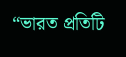“ভারত প্রতিটি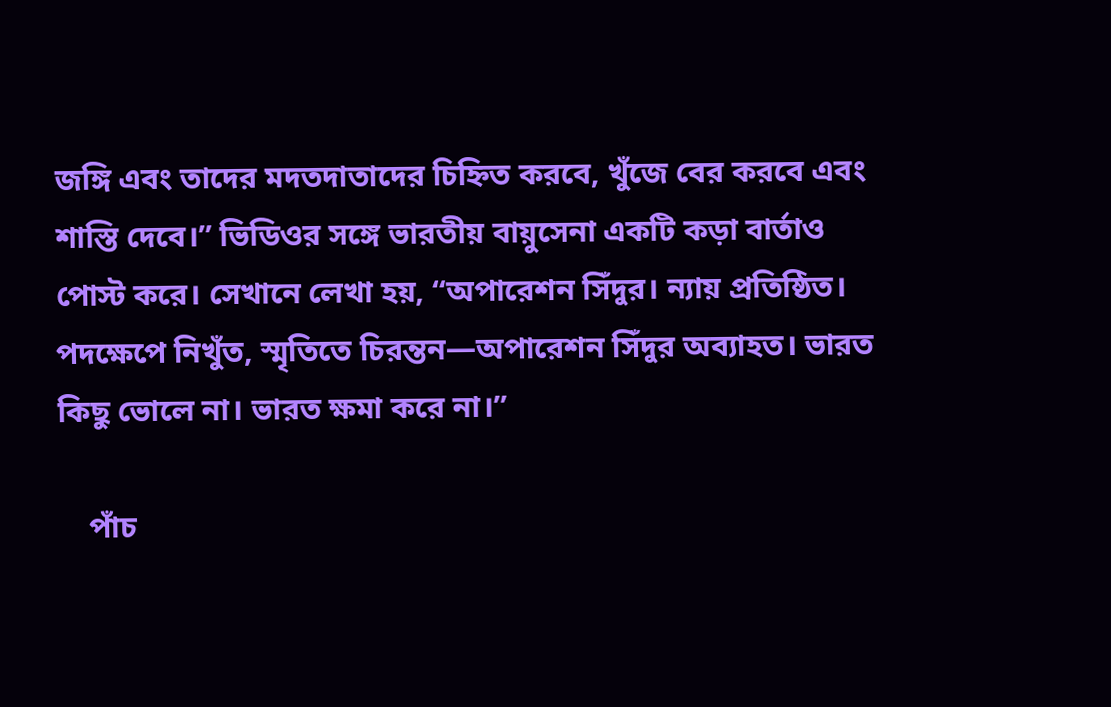জঙ্গি এবং তাদের মদতদাতাদের চিহ্নিত করবে, খুঁজে বের করবে এবং শাস্তি দেবে।” ভিডিওর সঙ্গে ভারতীয় বায়ুসেনা একটি কড়া বার্তাও পোস্ট করে। সেখানে লেখা হয়, “অপারেশন সিঁদুর। ন্যায় প্রতিষ্ঠিত। পদক্ষেপে নিখুঁত, স্মৃতিতে চিরন্তন—অপারেশন সিঁদুর অব্যাহত। ভারত কিছু ভোলে না। ভারত ক্ষমা করে না।”

    পাঁচ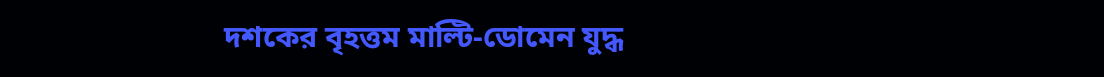দশকের বৃহত্তম মাল্টি-ডোমেন যুদ্ধ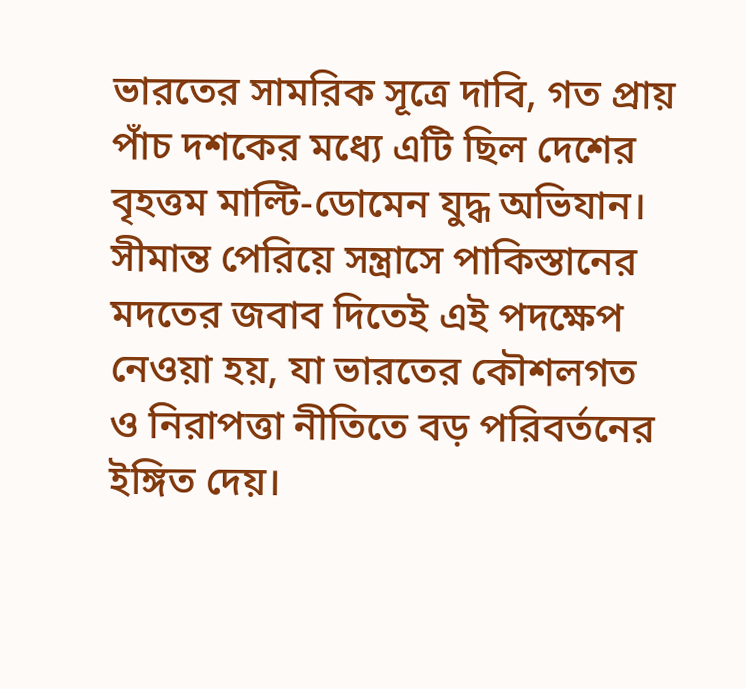ভারতের সামরিক সূত্রে দাবি, গত প্রায় পাঁচ দশকের মধ্যে এটি ছিল দেশের বৃহত্তম মাল্টি-ডোমেন যুদ্ধ অভিযান। সীমান্ত পেরিয়ে সন্ত্রাসে পাকিস্তানের মদতের জবাব দিতেই এই পদক্ষেপ নেওয়া হয়, যা ভারতের কৌশলগত ও নিরাপত্তা নীতিতে বড় পরিবর্তনের ইঙ্গিত দেয়।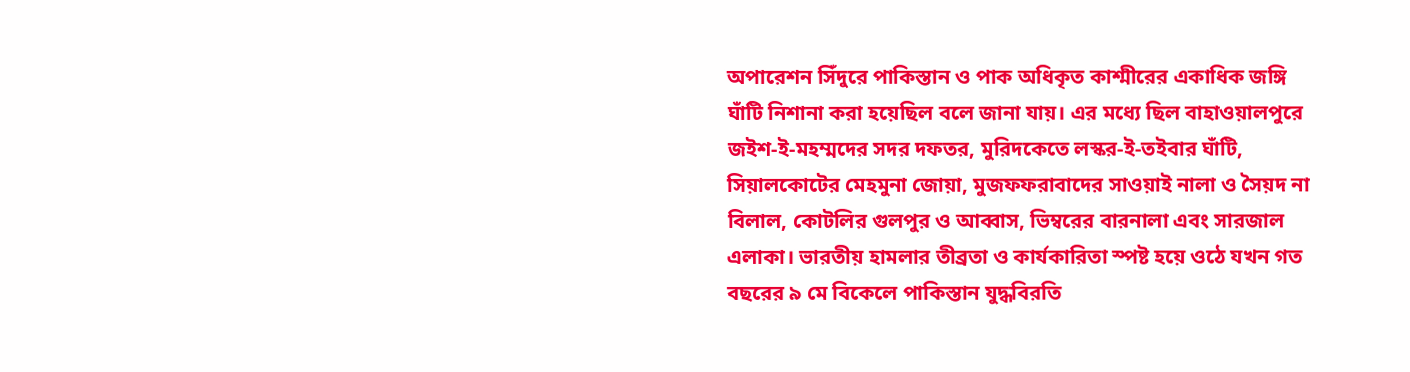অপারেশন সিঁদুরে পাকিস্তান ও পাক অধিকৃত কাশ্মীরের একাধিক জঙ্গি ঘাঁটি নিশানা করা হয়েছিল বলে জানা যায়। এর মধ্যে ছিল বাহাওয়ালপুরে জইশ-ই-মহম্মদের সদর দফতর, মুরিদকেতে লস্কর-ই-তইবার ঘাঁটি, সিয়ালকোটের মেহমুনা জোয়া, মুজফফরাবাদের সাওয়াই নালা ও সৈয়দ না বিলাল, কোটলির গুলপুর ও আব্বাস, ভিম্বরের বারনালা এবং সারজাল এলাকা। ভারতীয় হামলার তীব্রতা ও কার্যকারিতা স্পষ্ট হয়ে ওঠে যখন গত বছরের ৯ মে বিকেলে পাকিস্তান যুদ্ধবিরতি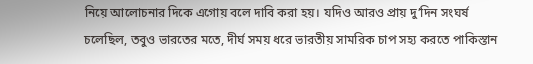নিয়ে আলোচনার দিকে এগোয় বলে দাবি করা হয়। যদিও আরও প্রায় দু’দিন সংঘর্ষ চলেছিল, তবুও ভারতের মতে, দীর্ঘ সময় ধরে ভারতীয় সামরিক চাপ সহ্য করতে পাকিস্তান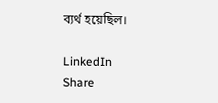ব্যর্থ হয়েছিল।

LinkedIn
Share